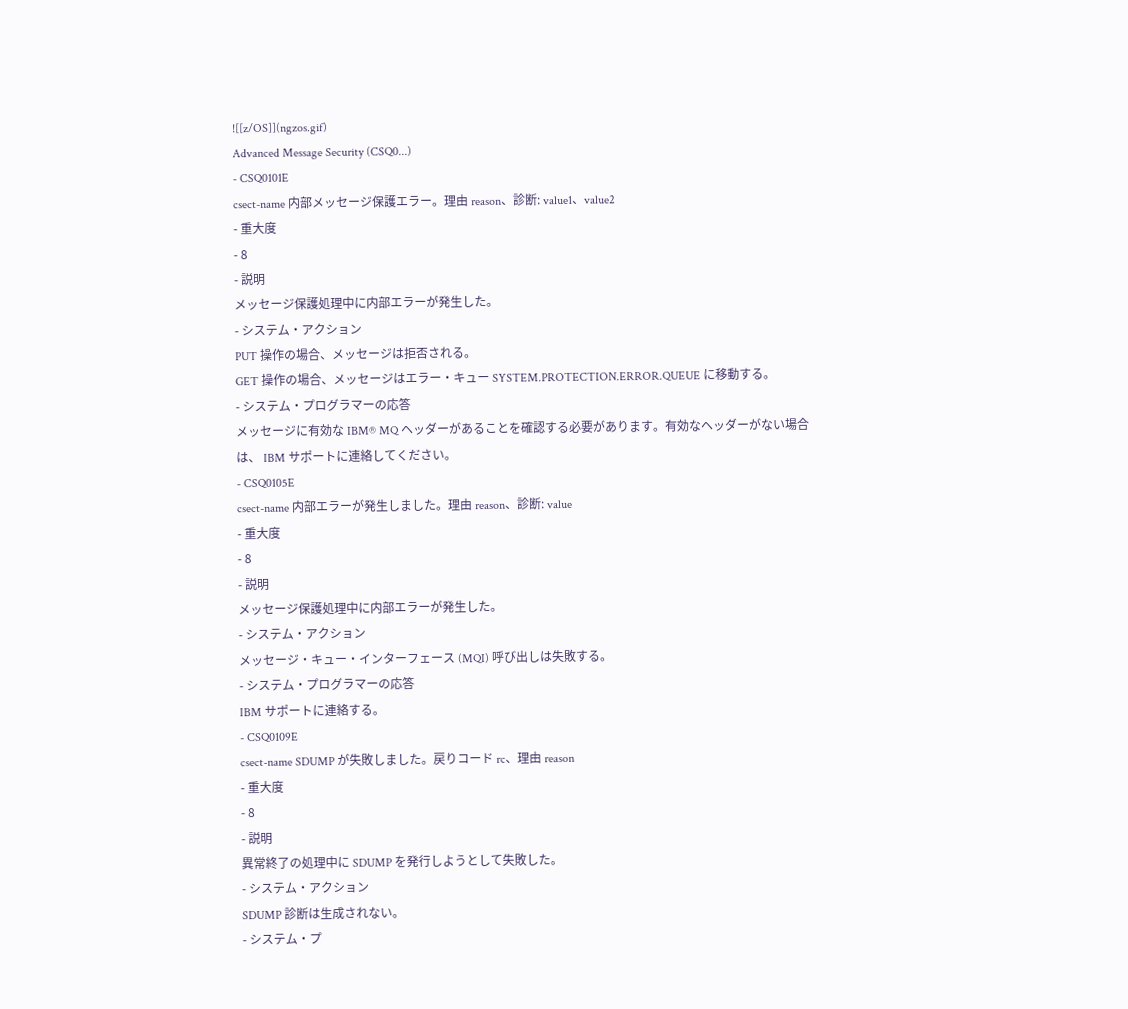![[z/OS]](ngzos.gif)
Advanced Message Security (CSQ0...)
- CSQ0101E
csect-name 内部メッセージ保護エラー。理由 reason、診断: value1、value2
- 重大度
- 8
- 説明
メッセージ保護処理中に内部エラーが発生した。
- システム・アクション
PUT 操作の場合、メッセージは拒否される。
GET 操作の場合、メッセージはエラー・キュー SYSTEM.PROTECTION.ERROR.QUEUE に移動する。
- システム・プログラマーの応答
メッセージに有効な IBM® MQ ヘッダーがあることを確認する必要があります。有効なヘッダーがない場合は、 IBM サポートに連絡してください。
- CSQ0105E
csect-name 内部エラーが発生しました。理由 reason、診断: value
- 重大度
- 8
- 説明
メッセージ保護処理中に内部エラーが発生した。
- システム・アクション
メッセージ・キュー・インターフェース (MQI) 呼び出しは失敗する。
- システム・プログラマーの応答
IBM サポートに連絡する。
- CSQ0109E
csect-name SDUMP が失敗しました。戻りコード rc、理由 reason
- 重大度
- 8
- 説明
異常終了の処理中に SDUMP を発行しようとして失敗した。
- システム・アクション
SDUMP 診断は生成されない。
- システム・プ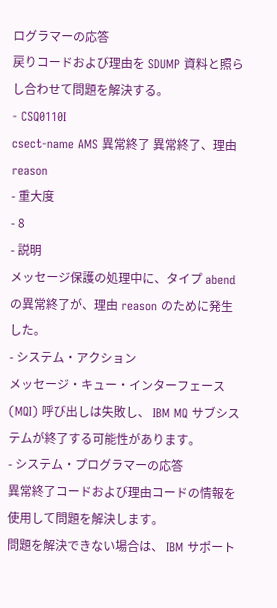ログラマーの応答
戻りコードおよび理由を SDUMP 資料と照らし合わせて問題を解決する。
- CSQ0110I
csect-name AMS 異常終了 異常終了、理由 reason
- 重大度
- 8
- 説明
メッセージ保護の処理中に、タイプ abend の異常終了が、理由 reason のために発生した。
- システム・アクション
メッセージ・キュー・インターフェース (MQI) 呼び出しは失敗し、 IBM MQ サブシステムが終了する可能性があります。
- システム・プログラマーの応答
異常終了コードおよび理由コードの情報を使用して問題を解決します。
問題を解決できない場合は、 IBM サポート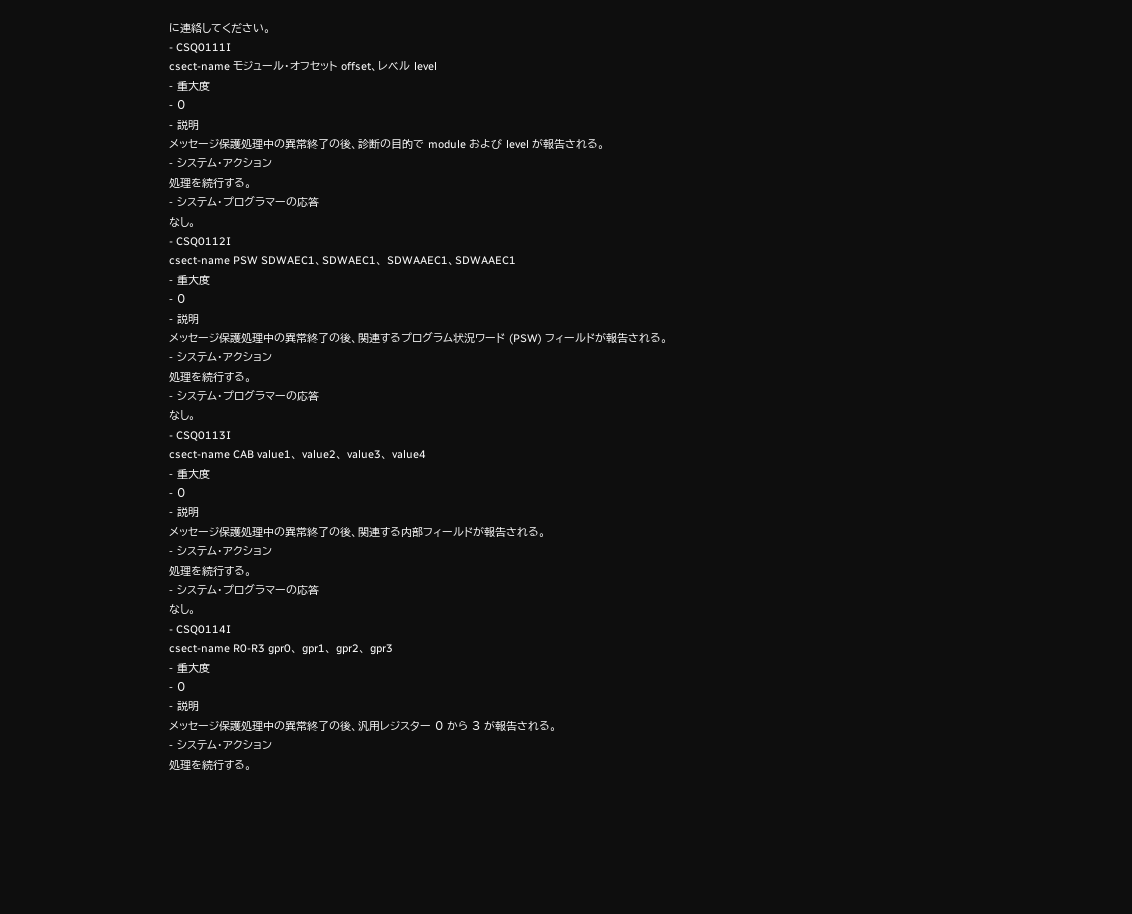に連絡してください。
- CSQ0111I
csect-name モジュール・オフセット offset、レベル level
- 重大度
- 0
- 説明
メッセージ保護処理中の異常終了の後、診断の目的で module および level が報告される。
- システム・アクション
処理を続行する。
- システム・プログラマーの応答
なし。
- CSQ0112I
csect-name PSW SDWAEC1、SDWAEC1、 SDWAAEC1、SDWAAEC1
- 重大度
- 0
- 説明
メッセージ保護処理中の異常終了の後、関連するプログラム状況ワード (PSW) フィールドが報告される。
- システム・アクション
処理を続行する。
- システム・プログラマーの応答
なし。
- CSQ0113I
csect-name CAB value1、 value2、 value3、 value4
- 重大度
- 0
- 説明
メッセージ保護処理中の異常終了の後、関連する内部フィールドが報告される。
- システム・アクション
処理を続行する。
- システム・プログラマーの応答
なし。
- CSQ0114I
csect-name R0-R3 gpr0、 gpr1、 gpr2、 gpr3
- 重大度
- 0
- 説明
メッセージ保護処理中の異常終了の後、汎用レジスター 0 から 3 が報告される。
- システム・アクション
処理を続行する。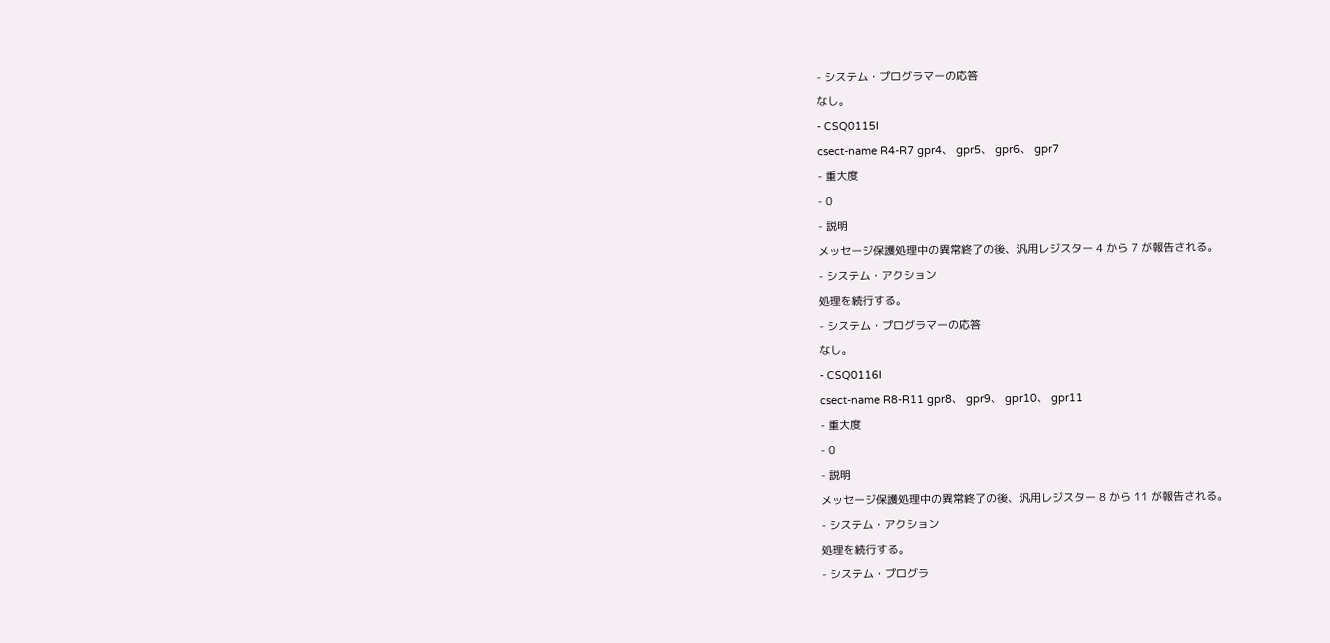- システム・プログラマーの応答
なし。
- CSQ0115I
csect-name R4-R7 gpr4、 gpr5、 gpr6、 gpr7
- 重大度
- 0
- 説明
メッセージ保護処理中の異常終了の後、汎用レジスター 4 から 7 が報告される。
- システム・アクション
処理を続行する。
- システム・プログラマーの応答
なし。
- CSQ0116I
csect-name R8-R11 gpr8、 gpr9、 gpr10、 gpr11
- 重大度
- 0
- 説明
メッセージ保護処理中の異常終了の後、汎用レジスター 8 から 11 が報告される。
- システム・アクション
処理を続行する。
- システム・プログラ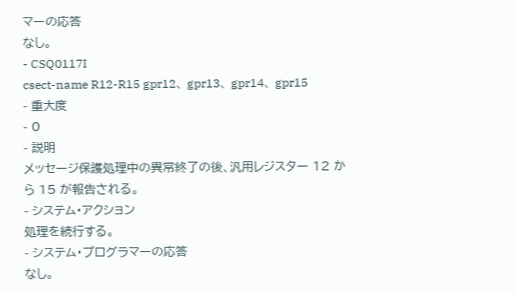マーの応答
なし。
- CSQ0117I
csect-name R12-R15 gpr12、 gpr13、 gpr14、 gpr15
- 重大度
- 0
- 説明
メッセージ保護処理中の異常終了の後、汎用レジスター 12 から 15 が報告される。
- システム・アクション
処理を続行する。
- システム・プログラマーの応答
なし。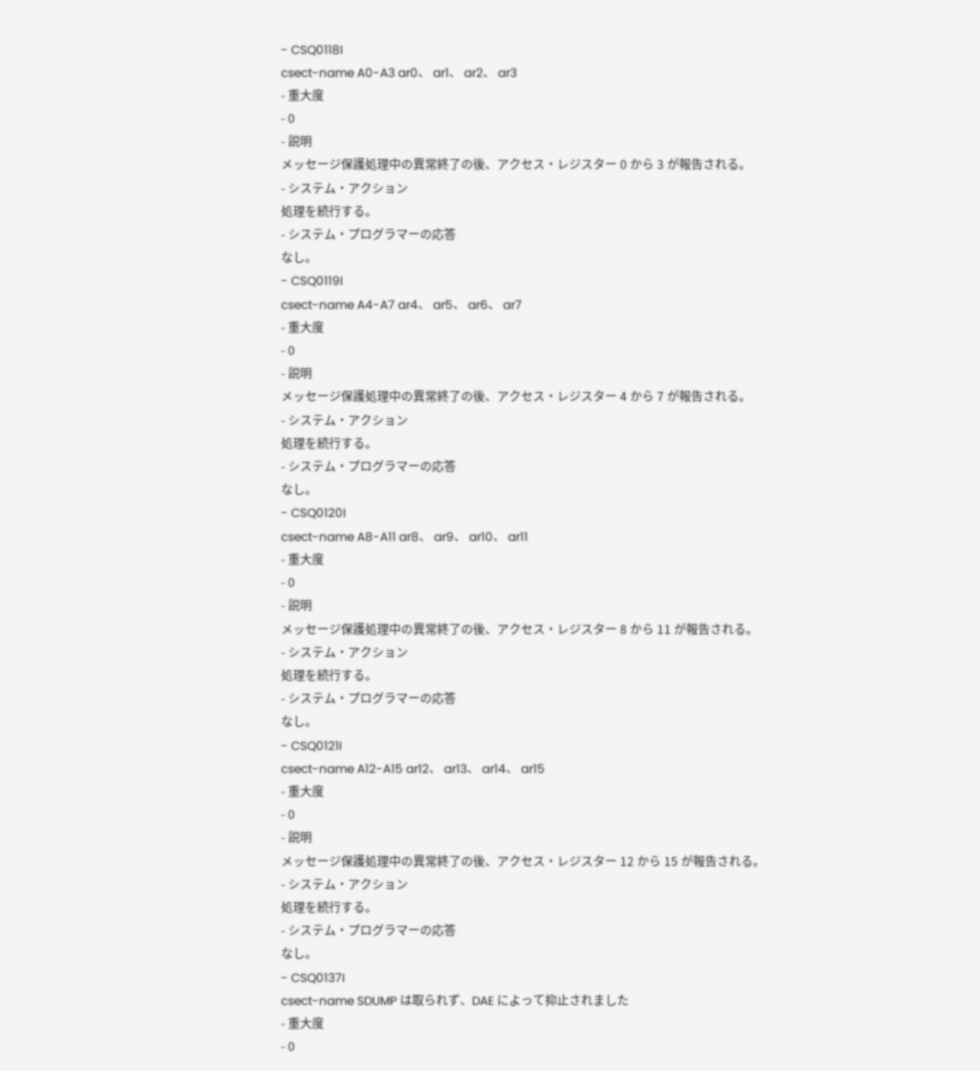- CSQ0118I
csect-name A0-A3 ar0、 ar1、 ar2、 ar3
- 重大度
- 0
- 説明
メッセージ保護処理中の異常終了の後、アクセス・レジスター 0 から 3 が報告される。
- システム・アクション
処理を続行する。
- システム・プログラマーの応答
なし。
- CSQ0119I
csect-name A4-A7 ar4、 ar5、 ar6、 ar7
- 重大度
- 0
- 説明
メッセージ保護処理中の異常終了の後、アクセス・レジスター 4 から 7 が報告される。
- システム・アクション
処理を続行する。
- システム・プログラマーの応答
なし。
- CSQ0120I
csect-name A8-A11 ar8、 ar9、 ar10、 ar11
- 重大度
- 0
- 説明
メッセージ保護処理中の異常終了の後、アクセス・レジスター 8 から 11 が報告される。
- システム・アクション
処理を続行する。
- システム・プログラマーの応答
なし。
- CSQ0121I
csect-name A12-A15 ar12、 ar13、 ar14、 ar15
- 重大度
- 0
- 説明
メッセージ保護処理中の異常終了の後、アクセス・レジスター 12 から 15 が報告される。
- システム・アクション
処理を続行する。
- システム・プログラマーの応答
なし。
- CSQ0137I
csect-name SDUMP は取られず、DAE によって抑止されました
- 重大度
- 0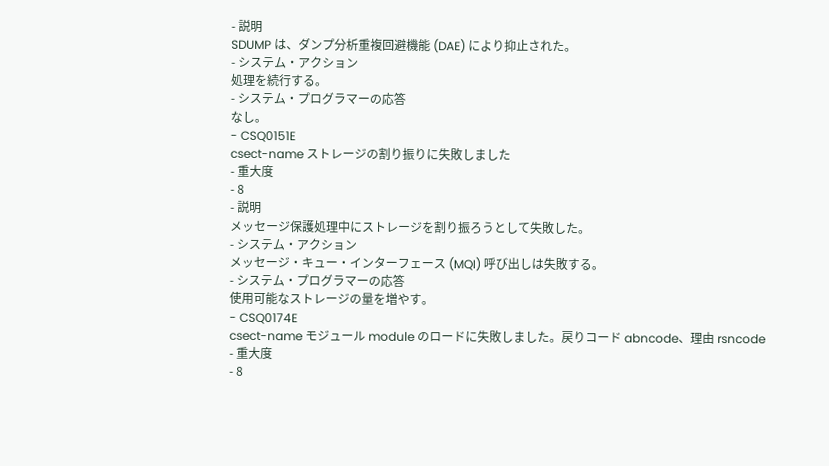- 説明
SDUMP は、ダンプ分析重複回避機能 (DAE) により抑止された。
- システム・アクション
処理を続行する。
- システム・プログラマーの応答
なし。
- CSQ0151E
csect-name ストレージの割り振りに失敗しました
- 重大度
- 8
- 説明
メッセージ保護処理中にストレージを割り振ろうとして失敗した。
- システム・アクション
メッセージ・キュー・インターフェース (MQI) 呼び出しは失敗する。
- システム・プログラマーの応答
使用可能なストレージの量を増やす。
- CSQ0174E
csect-name モジュール module のロードに失敗しました。戻りコード abncode、理由 rsncode
- 重大度
- 8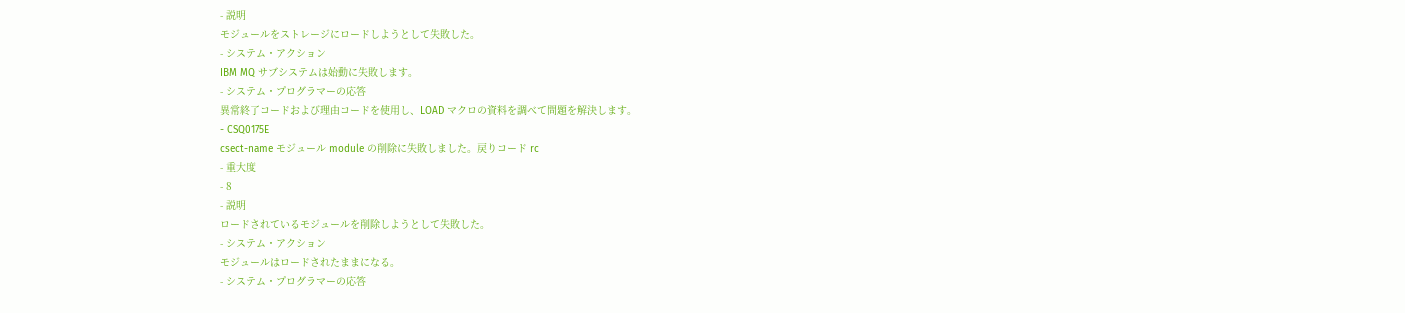- 説明
モジュールをストレージにロードしようとして失敗した。
- システム・アクション
IBM MQ サブシステムは始動に失敗します。
- システム・プログラマーの応答
異常終了コードおよび理由コードを使用し、LOAD マクロの資料を調べて問題を解決します。
- CSQ0175E
csect-name モジュール module の削除に失敗しました。戻りコード rc
- 重大度
- 8
- 説明
ロードされているモジュールを削除しようとして失敗した。
- システム・アクション
モジュールはロードされたままになる。
- システム・プログラマーの応答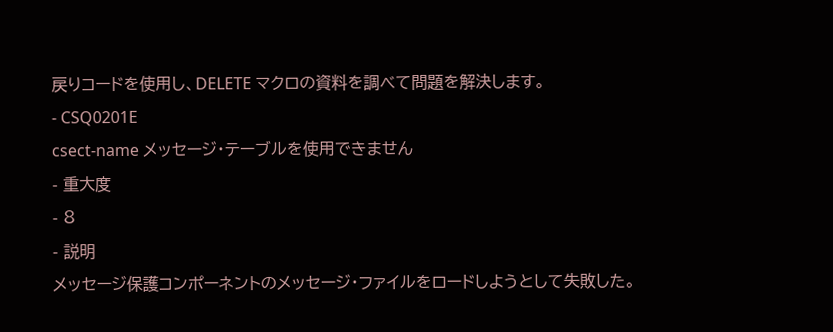戻りコードを使用し、DELETE マクロの資料を調べて問題を解決します。
- CSQ0201E
csect-name メッセージ・テーブルを使用できません
- 重大度
- 8
- 説明
メッセージ保護コンポーネントのメッセージ・ファイルをロードしようとして失敗した。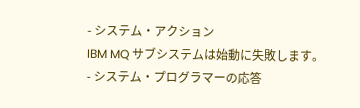- システム・アクション
IBM MQ サブシステムは始動に失敗します。
- システム・プログラマーの応答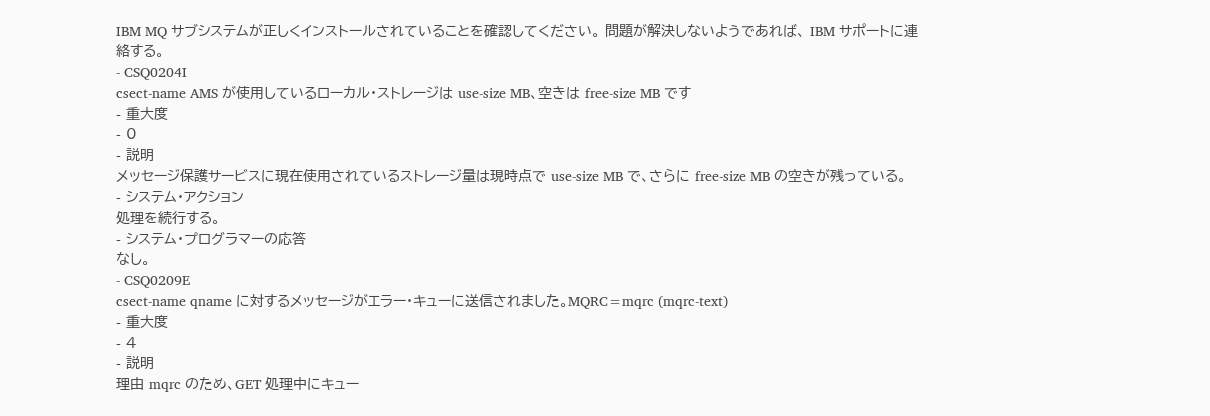IBM MQ サブシステムが正しくインストールされていることを確認してください。 問題が解決しないようであれば、 IBM サポートに連絡する。
- CSQ0204I
csect-name AMS が使用しているローカル・ストレージは use-size MB、空きは free-size MB です
- 重大度
- 0
- 説明
メッセージ保護サービスに現在使用されているストレージ量は現時点で use-size MB で、さらに free-size MB の空きが残っている。
- システム・アクション
処理を続行する。
- システム・プログラマーの応答
なし。
- CSQ0209E
csect-name qname に対するメッセージがエラー・キューに送信されました。MQRC=mqrc (mqrc-text)
- 重大度
- 4
- 説明
理由 mqrc のため、GET 処理中にキュー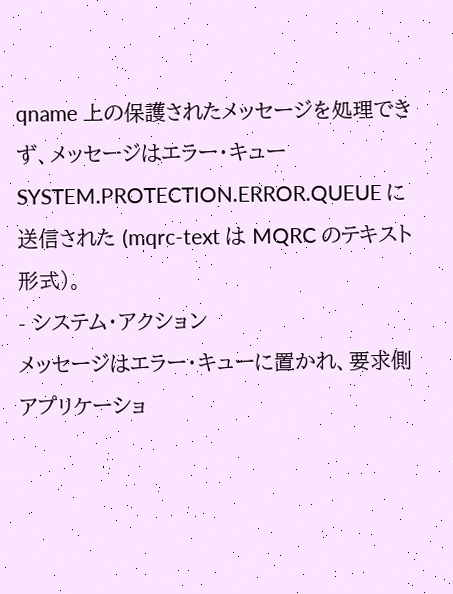qname 上の保護されたメッセージを処理できず、メッセージはエラー・キュー SYSTEM.PROTECTION.ERROR.QUEUE に送信された (mqrc-text は MQRC のテキスト形式)。
- システム・アクション
メッセージはエラー・キューに置かれ、要求側アプリケーショ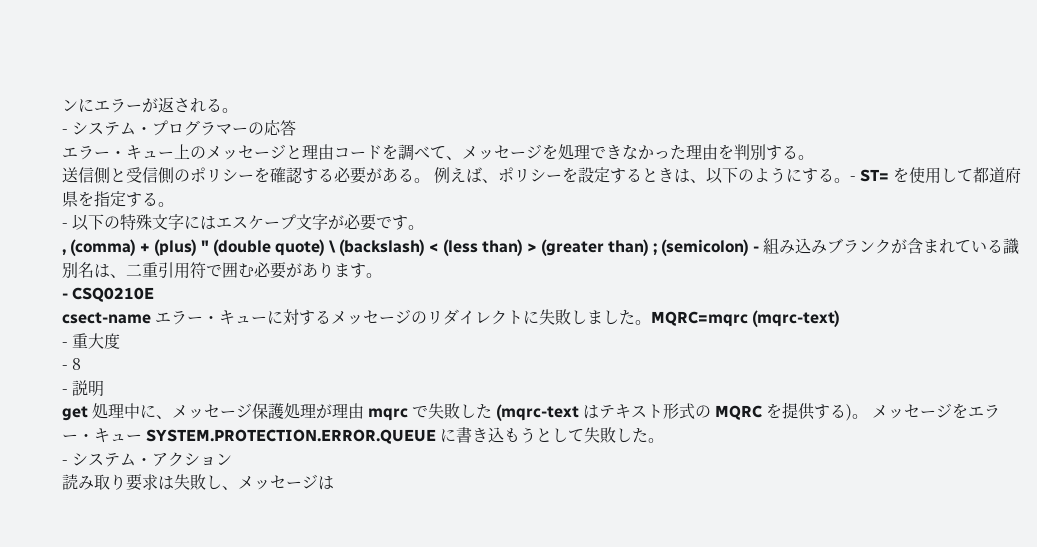ンにエラーが返される。
- システム・プログラマーの応答
エラー・キュー上のメッセージと理由コードを調べて、メッセージを処理できなかった理由を判別する。
送信側と受信側のポリシーを確認する必要がある。 例えば、ポリシーを設定するときは、以下のようにする。- ST= を使用して都道府県を指定する。
- 以下の特殊文字にはエスケープ文字が必要です。
, (comma) + (plus) " (double quote) \ (backslash) < (less than) > (greater than) ; (semicolon) - 組み込みブランクが含まれている識別名は、二重引用符で囲む必要があります。
- CSQ0210E
csect-name エラー・キューに対するメッセージのリダイレクトに失敗しました。MQRC=mqrc (mqrc-text)
- 重大度
- 8
- 説明
get 処理中に、メッセージ保護処理が理由 mqrc で失敗した (mqrc-text はテキスト形式の MQRC を提供する)。 メッセージをエラー・キュー SYSTEM.PROTECTION.ERROR.QUEUE に書き込もうとして失敗した。
- システム・アクション
読み取り要求は失敗し、メッセージは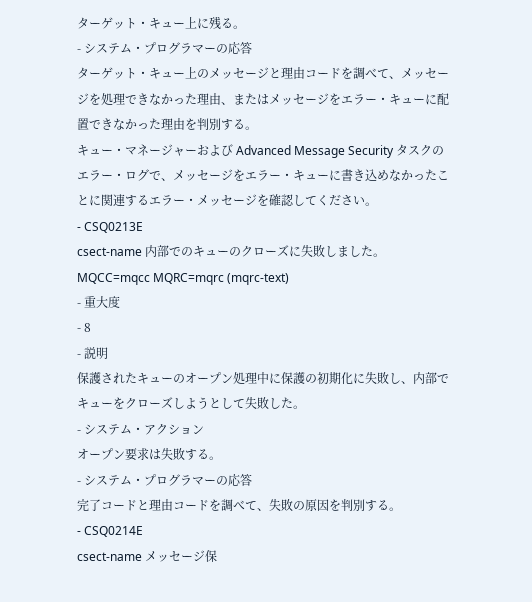ターゲット・キュー上に残る。
- システム・プログラマーの応答
ターゲット・キュー上のメッセージと理由コードを調べて、メッセージを処理できなかった理由、またはメッセージをエラー・キューに配置できなかった理由を判別する。
キュー・マネージャーおよび Advanced Message Security タスクのエラー・ログで、メッセージをエラー・キューに書き込めなかったことに関連するエラー・メッセージを確認してください。
- CSQ0213E
csect-name 内部でのキューのクローズに失敗しました。MQCC=mqcc MQRC=mqrc (mqrc-text)
- 重大度
- 8
- 説明
保護されたキューのオープン処理中に保護の初期化に失敗し、内部でキューをクローズしようとして失敗した。
- システム・アクション
オープン要求は失敗する。
- システム・プログラマーの応答
完了コードと理由コードを調べて、失敗の原因を判別する。
- CSQ0214E
csect-name メッセージ保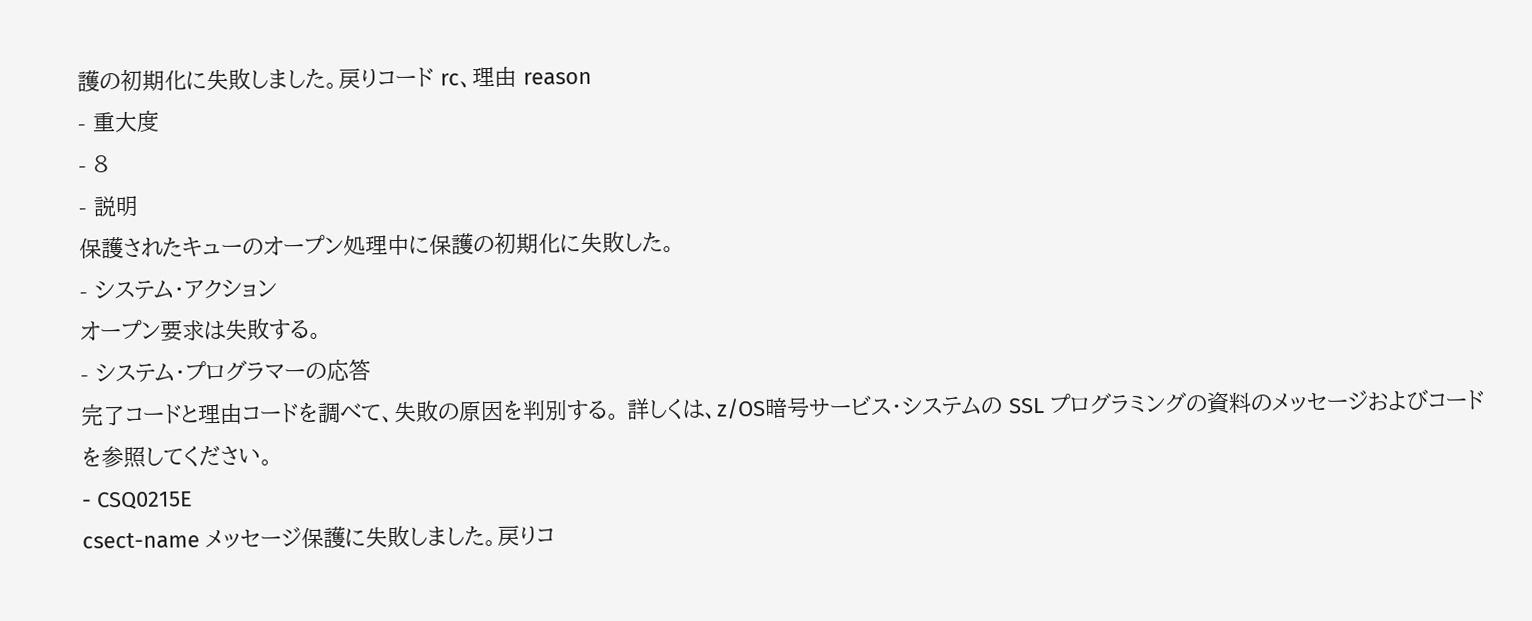護の初期化に失敗しました。戻りコード rc、理由 reason
- 重大度
- 8
- 説明
保護されたキューのオープン処理中に保護の初期化に失敗した。
- システム・アクション
オープン要求は失敗する。
- システム・プログラマーの応答
完了コードと理由コードを調べて、失敗の原因を判別する。 詳しくは、z/OS暗号サービス・システムの SSL プログラミングの資料のメッセージおよびコードを参照してください。
- CSQ0215E
csect-name メッセージ保護に失敗しました。戻りコ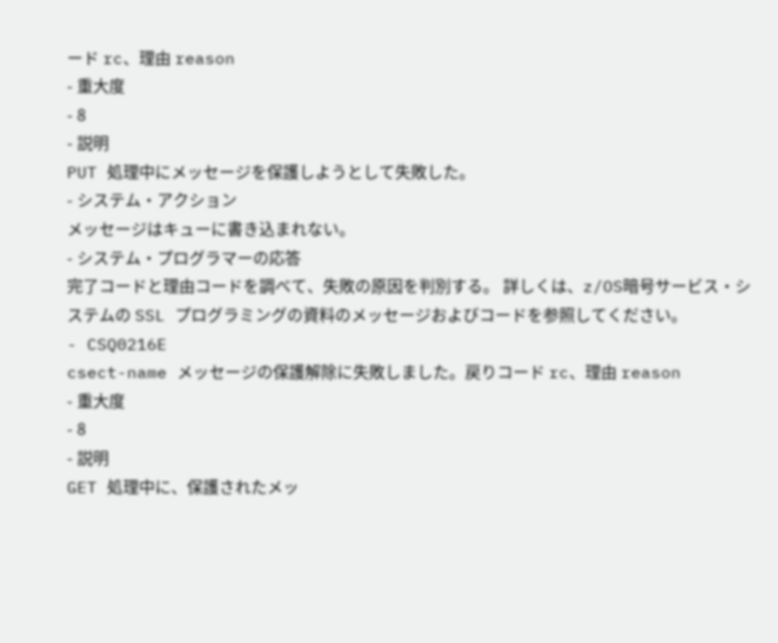ード rc、理由 reason
- 重大度
- 8
- 説明
PUT 処理中にメッセージを保護しようとして失敗した。
- システム・アクション
メッセージはキューに書き込まれない。
- システム・プログラマーの応答
完了コードと理由コードを調べて、失敗の原因を判別する。 詳しくは、z/OS暗号サービス・システムの SSL プログラミングの資料のメッセージおよびコードを参照してください。
- CSQ0216E
csect-name メッセージの保護解除に失敗しました。戻りコード rc、理由 reason
- 重大度
- 8
- 説明
GET 処理中に、保護されたメッ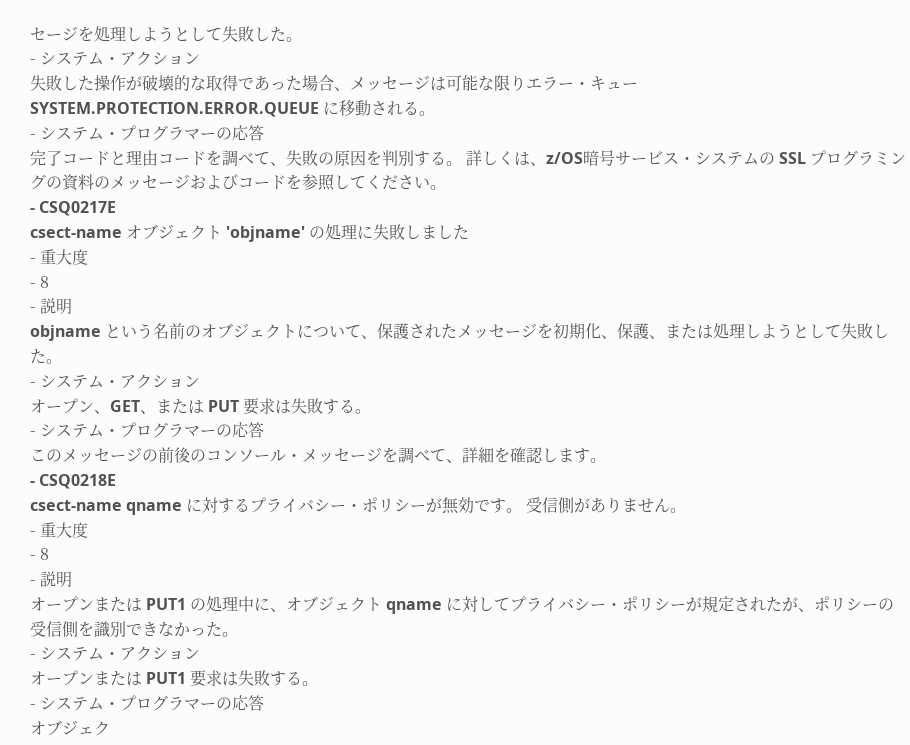セージを処理しようとして失敗した。
- システム・アクション
失敗した操作が破壊的な取得であった場合、メッセージは可能な限りエラー・キュー SYSTEM.PROTECTION.ERROR.QUEUE に移動される。
- システム・プログラマーの応答
完了コードと理由コードを調べて、失敗の原因を判別する。 詳しくは、z/OS暗号サービス・システムの SSL プログラミングの資料のメッセージおよびコードを参照してください。
- CSQ0217E
csect-name オブジェクト 'objname' の処理に失敗しました
- 重大度
- 8
- 説明
objname という名前のオブジェクトについて、保護されたメッセージを初期化、保護、または処理しようとして失敗した。
- システム・アクション
オープン、GET、または PUT 要求は失敗する。
- システム・プログラマーの応答
このメッセージの前後のコンソール・メッセージを調べて、詳細を確認します。
- CSQ0218E
csect-name qname に対するプライバシー・ポリシーが無効です。 受信側がありません。
- 重大度
- 8
- 説明
オープンまたは PUT1 の処理中に、オブジェクト qname に対してプライバシー・ポリシーが規定されたが、ポリシーの受信側を識別できなかった。
- システム・アクション
オープンまたは PUT1 要求は失敗する。
- システム・プログラマーの応答
オブジェク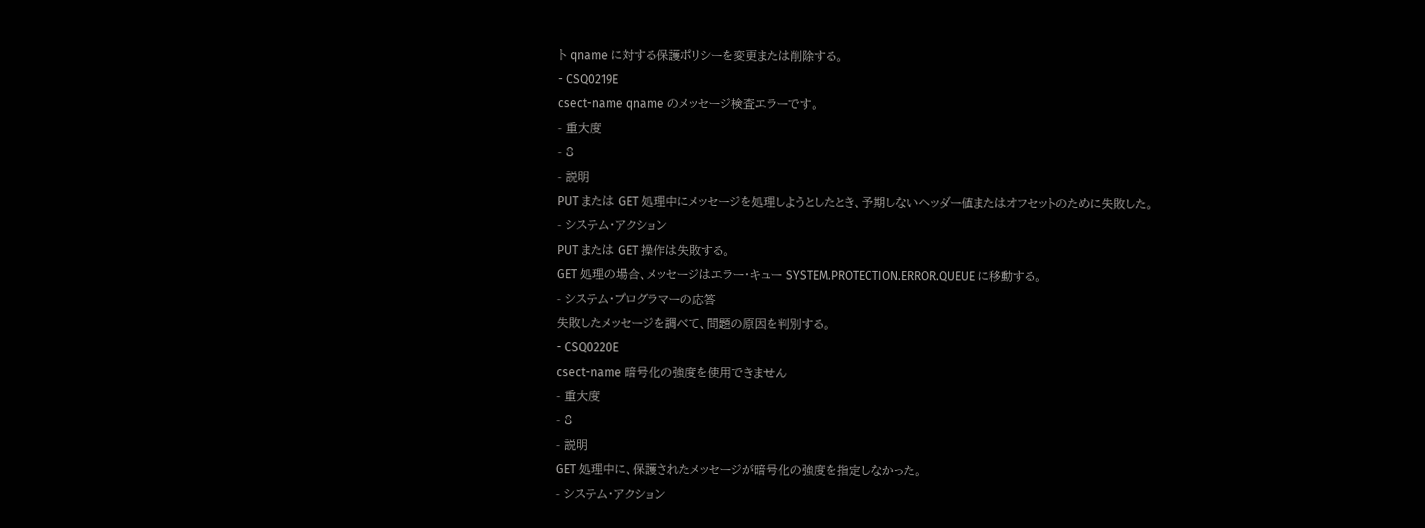ト qname に対する保護ポリシーを変更または削除する。
- CSQ0219E
csect-name qname のメッセージ検査エラーです。
- 重大度
- 8
- 説明
PUT または GET 処理中にメッセージを処理しようとしたとき、予期しないヘッダー値またはオフセットのために失敗した。
- システム・アクション
PUT または GET 操作は失敗する。
GET 処理の場合、メッセージはエラー・キュー SYSTEM.PROTECTION.ERROR.QUEUE に移動する。
- システム・プログラマーの応答
失敗したメッセージを調べて、問題の原因を判別する。
- CSQ0220E
csect-name 暗号化の強度を使用できません
- 重大度
- 8
- 説明
GET 処理中に、保護されたメッセージが暗号化の強度を指定しなかった。
- システム・アクション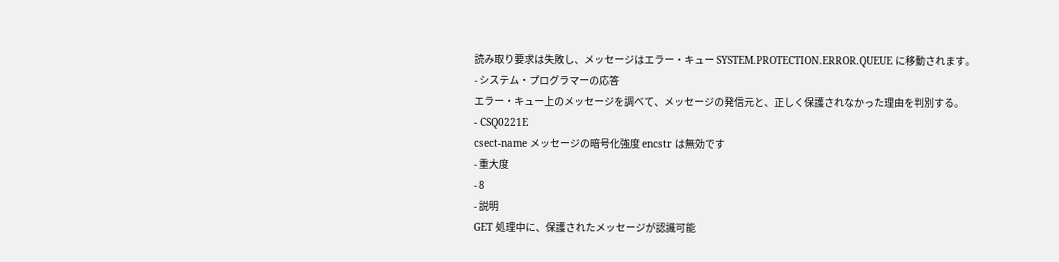読み取り要求は失敗し、メッセージはエラー・キュー SYSTEM.PROTECTION.ERROR.QUEUE に移動されます。
- システム・プログラマーの応答
エラー・キュー上のメッセージを調べて、メッセージの発信元と、正しく保護されなかった理由を判別する。
- CSQ0221E
csect-name メッセージの暗号化強度 encstr は無効です
- 重大度
- 8
- 説明
GET 処理中に、保護されたメッセージが認識可能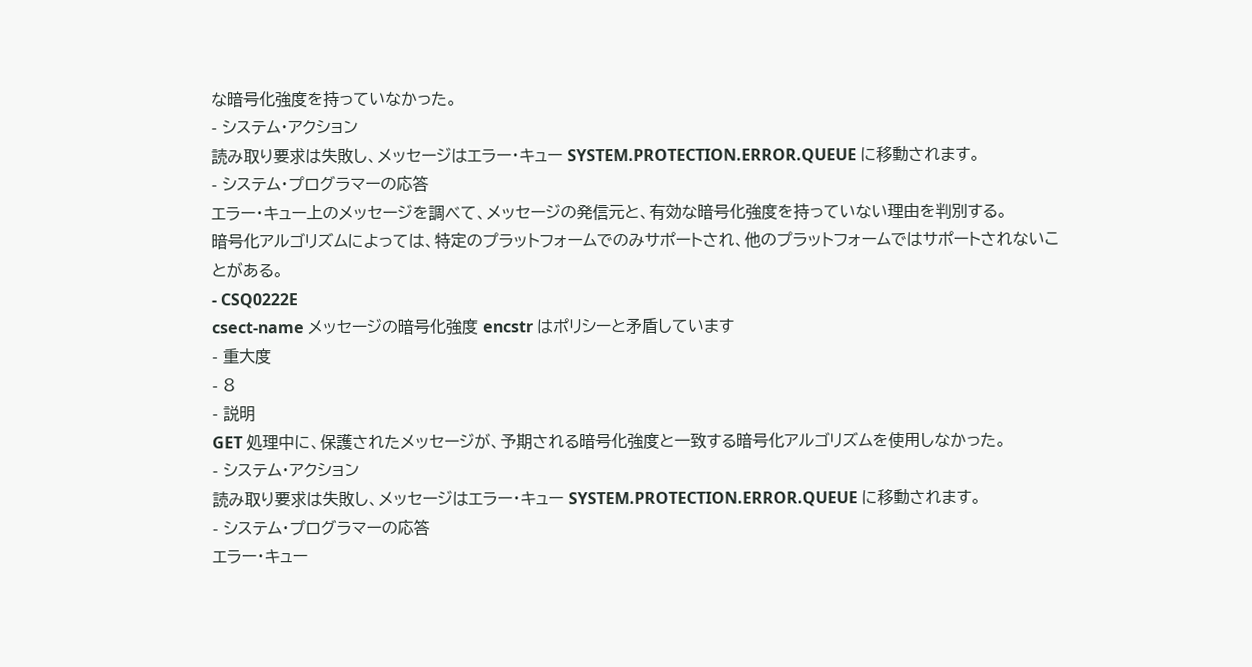な暗号化強度を持っていなかった。
- システム・アクション
読み取り要求は失敗し、メッセージはエラー・キュー SYSTEM.PROTECTION.ERROR.QUEUE に移動されます。
- システム・プログラマーの応答
エラー・キュー上のメッセージを調べて、メッセージの発信元と、有効な暗号化強度を持っていない理由を判別する。
暗号化アルゴリズムによっては、特定のプラットフォームでのみサポートされ、他のプラットフォームではサポートされないことがある。
- CSQ0222E
csect-name メッセージの暗号化強度 encstr はポリシーと矛盾しています
- 重大度
- 8
- 説明
GET 処理中に、保護されたメッセージが、予期される暗号化強度と一致する暗号化アルゴリズムを使用しなかった。
- システム・アクション
読み取り要求は失敗し、メッセージはエラー・キュー SYSTEM.PROTECTION.ERROR.QUEUE に移動されます。
- システム・プログラマーの応答
エラー・キュー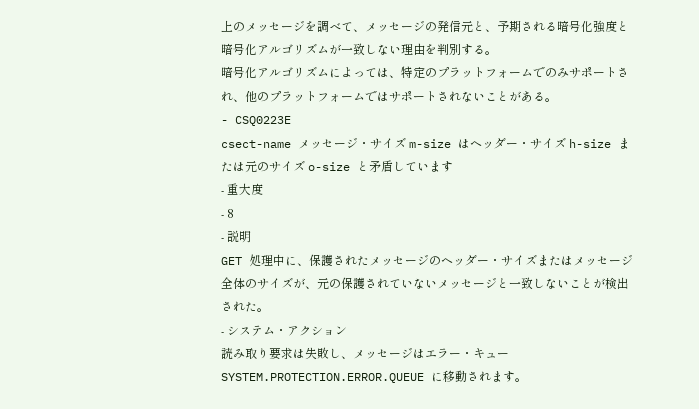上のメッセージを調べて、メッセージの発信元と、予期される暗号化強度と暗号化アルゴリズムが一致しない理由を判別する。
暗号化アルゴリズムによっては、特定のプラットフォームでのみサポートされ、他のプラットフォームではサポートされないことがある。
- CSQ0223E
csect-name メッセージ・サイズ m-size はヘッダー・サイズ h-size または元のサイズ o-size と矛盾しています
- 重大度
- 8
- 説明
GET 処理中に、保護されたメッセージのヘッダー・サイズまたはメッセージ全体のサイズが、元の保護されていないメッセージと一致しないことが検出された。
- システム・アクション
読み取り要求は失敗し、メッセージはエラー・キュー SYSTEM.PROTECTION.ERROR.QUEUE に移動されます。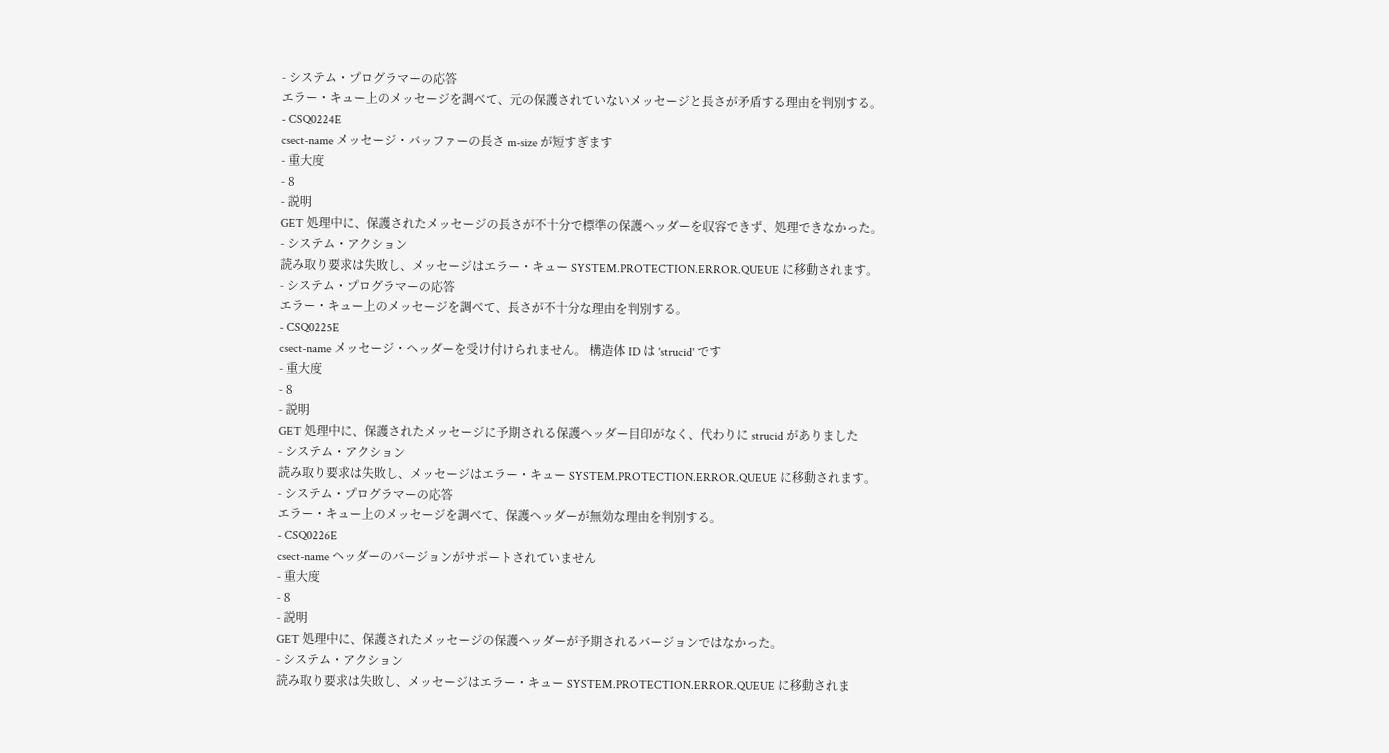- システム・プログラマーの応答
エラー・キュー上のメッセージを調べて、元の保護されていないメッセージと長さが矛盾する理由を判別する。
- CSQ0224E
csect-name メッセージ・バッファーの長さ m-size が短すぎます
- 重大度
- 8
- 説明
GET 処理中に、保護されたメッセージの長さが不十分で標準の保護ヘッダーを収容できず、処理できなかった。
- システム・アクション
読み取り要求は失敗し、メッセージはエラー・キュー SYSTEM.PROTECTION.ERROR.QUEUE に移動されます。
- システム・プログラマーの応答
エラー・キュー上のメッセージを調べて、長さが不十分な理由を判別する。
- CSQ0225E
csect-name メッセージ・ヘッダーを受け付けられません。 構造体 ID は 'strucid' です
- 重大度
- 8
- 説明
GET 処理中に、保護されたメッセージに予期される保護ヘッダー目印がなく、代わりに strucid がありました
- システム・アクション
読み取り要求は失敗し、メッセージはエラー・キュー SYSTEM.PROTECTION.ERROR.QUEUE に移動されます。
- システム・プログラマーの応答
エラー・キュー上のメッセージを調べて、保護ヘッダーが無効な理由を判別する。
- CSQ0226E
csect-name ヘッダーのバージョンがサポートされていません
- 重大度
- 8
- 説明
GET 処理中に、保護されたメッセージの保護ヘッダーが予期されるバージョンではなかった。
- システム・アクション
読み取り要求は失敗し、メッセージはエラー・キュー SYSTEM.PROTECTION.ERROR.QUEUE に移動されま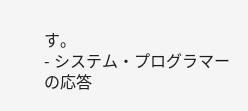す。
- システム・プログラマーの応答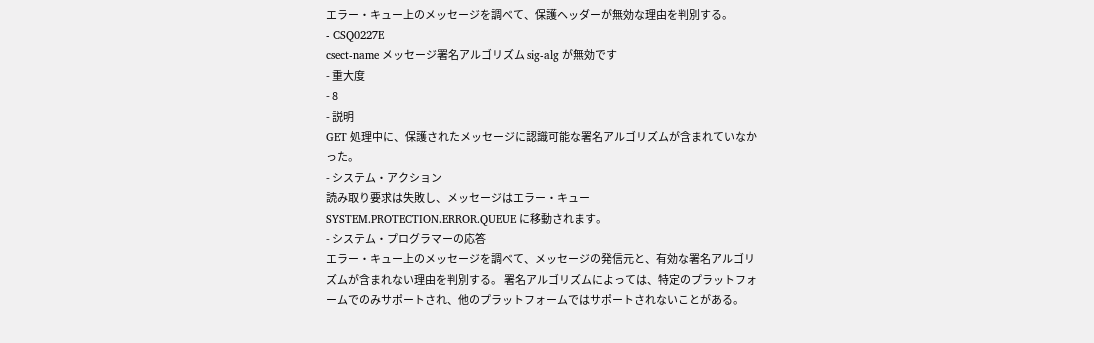エラー・キュー上のメッセージを調べて、保護ヘッダーが無効な理由を判別する。
- CSQ0227E
csect-name メッセージ署名アルゴリズム sig-alg が無効です
- 重大度
- 8
- 説明
GET 処理中に、保護されたメッセージに認識可能な署名アルゴリズムが含まれていなかった。
- システム・アクション
読み取り要求は失敗し、メッセージはエラー・キュー SYSTEM.PROTECTION.ERROR.QUEUE に移動されます。
- システム・プログラマーの応答
エラー・キュー上のメッセージを調べて、メッセージの発信元と、有効な署名アルゴリズムが含まれない理由を判別する。 署名アルゴリズムによっては、特定のプラットフォームでのみサポートされ、他のプラットフォームではサポートされないことがある。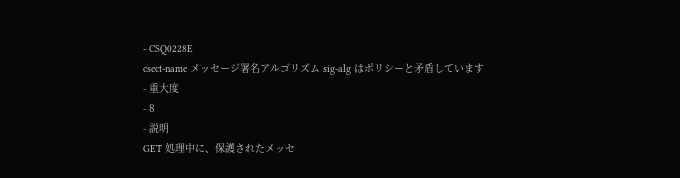- CSQ0228E
csect-name メッセージ署名アルゴリズム sig-alg はポリシーと矛盾しています
- 重大度
- 8
- 説明
GET 処理中に、保護されたメッセ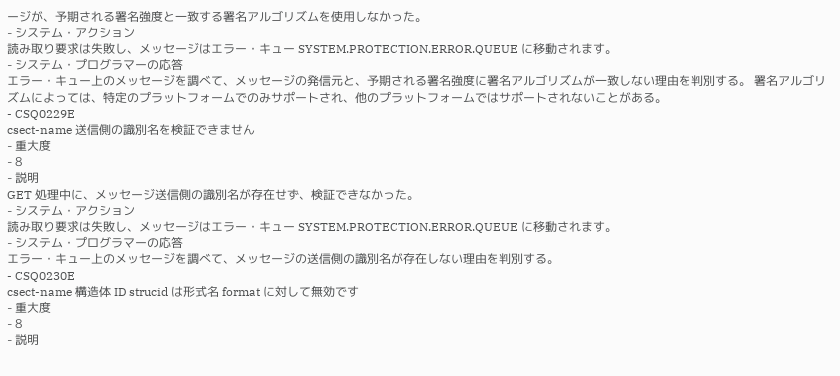ージが、予期される署名強度と一致する署名アルゴリズムを使用しなかった。
- システム・アクション
読み取り要求は失敗し、メッセージはエラー・キュー SYSTEM.PROTECTION.ERROR.QUEUE に移動されます。
- システム・プログラマーの応答
エラー・キュー上のメッセージを調べて、メッセージの発信元と、予期される署名強度に署名アルゴリズムが一致しない理由を判別する。 署名アルゴリズムによっては、特定のプラットフォームでのみサポートされ、他のプラットフォームではサポートされないことがある。
- CSQ0229E
csect-name 送信側の識別名を検証できません
- 重大度
- 8
- 説明
GET 処理中に、メッセージ送信側の識別名が存在せず、検証できなかった。
- システム・アクション
読み取り要求は失敗し、メッセージはエラー・キュー SYSTEM.PROTECTION.ERROR.QUEUE に移動されます。
- システム・プログラマーの応答
エラー・キュー上のメッセージを調べて、メッセージの送信側の識別名が存在しない理由を判別する。
- CSQ0230E
csect-name 構造体 ID strucid は形式名 format に対して無効です
- 重大度
- 8
- 説明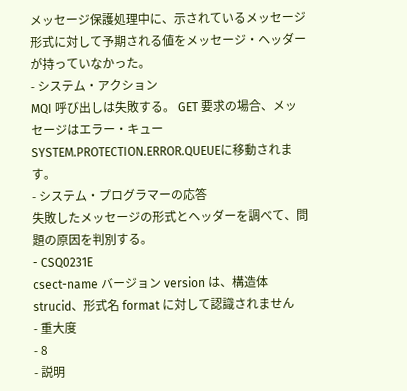メッセージ保護処理中に、示されているメッセージ形式に対して予期される値をメッセージ・ヘッダーが持っていなかった。
- システム・アクション
MQI 呼び出しは失敗する。 GET 要求の場合、メッセージはエラー・キュー SYSTEM.PROTECTION.ERROR.QUEUEに移動されます。
- システム・プログラマーの応答
失敗したメッセージの形式とヘッダーを調べて、問題の原因を判別する。
- CSQ0231E
csect-name バージョン version は、構造体 strucid、形式名 format に対して認識されません
- 重大度
- 8
- 説明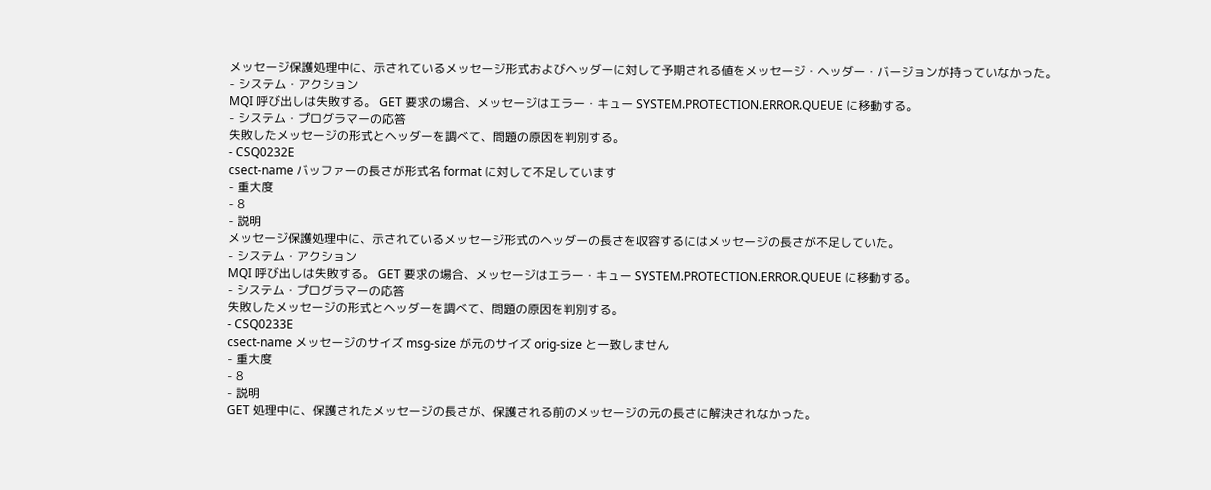メッセージ保護処理中に、示されているメッセージ形式およびヘッダーに対して予期される値をメッセージ・ヘッダー・バージョンが持っていなかった。
- システム・アクション
MQI 呼び出しは失敗する。 GET 要求の場合、メッセージはエラー・キュー SYSTEM.PROTECTION.ERROR.QUEUE に移動する。
- システム・プログラマーの応答
失敗したメッセージの形式とヘッダーを調べて、問題の原因を判別する。
- CSQ0232E
csect-name バッファーの長さが形式名 format に対して不足しています
- 重大度
- 8
- 説明
メッセージ保護処理中に、示されているメッセージ形式のヘッダーの長さを収容するにはメッセージの長さが不足していた。
- システム・アクション
MQI 呼び出しは失敗する。 GET 要求の場合、メッセージはエラー・キュー SYSTEM.PROTECTION.ERROR.QUEUE に移動する。
- システム・プログラマーの応答
失敗したメッセージの形式とヘッダーを調べて、問題の原因を判別する。
- CSQ0233E
csect-name メッセージのサイズ msg-size が元のサイズ orig-size と一致しません
- 重大度
- 8
- 説明
GET 処理中に、保護されたメッセージの長さが、保護される前のメッセージの元の長さに解決されなかった。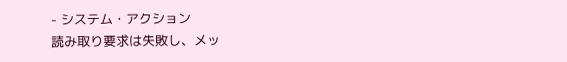- システム・アクション
読み取り要求は失敗し、メッ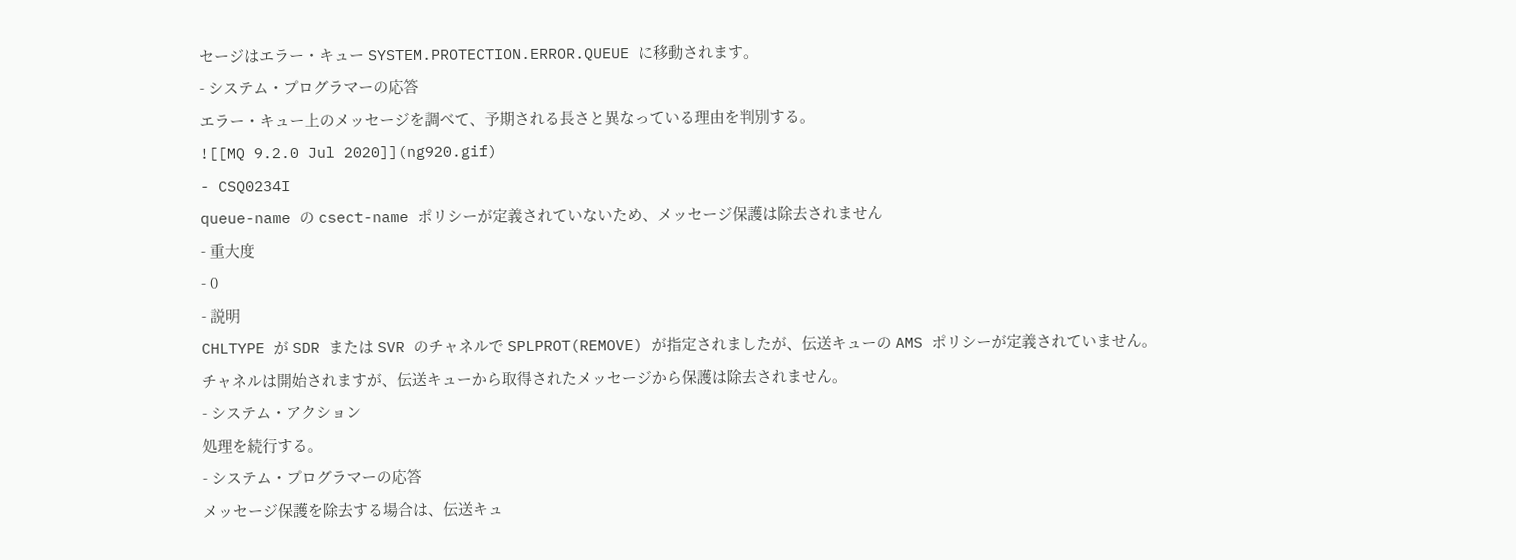セージはエラー・キュー SYSTEM.PROTECTION.ERROR.QUEUE に移動されます。
- システム・プログラマーの応答
エラー・キュー上のメッセージを調べて、予期される長さと異なっている理由を判別する。
![[MQ 9.2.0 Jul 2020]](ng920.gif)
- CSQ0234I
queue-name の csect-name ポリシーが定義されていないため、メッセージ保護は除去されません
- 重大度
- 0
- 説明
CHLTYPE が SDR または SVR のチャネルで SPLPROT(REMOVE) が指定されましたが、伝送キューの AMS ポリシーが定義されていません。
チャネルは開始されますが、伝送キューから取得されたメッセージから保護は除去されません。
- システム・アクション
処理を続行する。
- システム・プログラマーの応答
メッセージ保護を除去する場合は、伝送キュ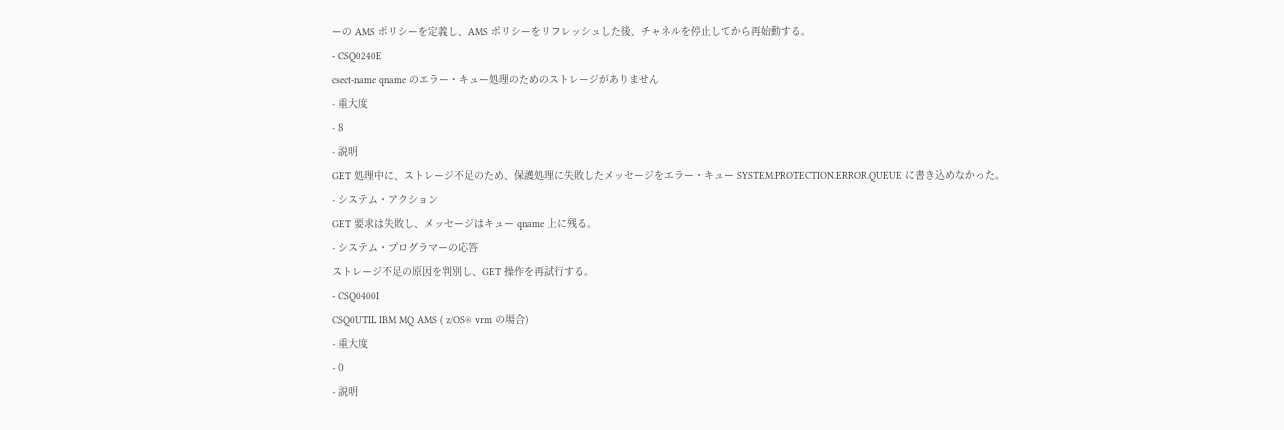ーの AMS ポリシーを定義し、AMS ポリシーをリフレッシュした後、チャネルを停止してから再始動する。
- CSQ0240E
csect-name qname のエラー・キュー処理のためのストレージがありません
- 重大度
- 8
- 説明
GET 処理中に、ストレージ不足のため、保護処理に失敗したメッセージをエラー・キュー SYSTEM.PROTECTION.ERROR.QUEUE に書き込めなかった。
- システム・アクション
GET 要求は失敗し、メッセージはキュー qname 上に残る。
- システム・プログラマーの応答
ストレージ不足の原因を判別し、GET 操作を再試行する。
- CSQ0400I
CSQ0UTIL IBM MQ AMS ( z/OS® vrm の場合)
- 重大度
- 0
- 説明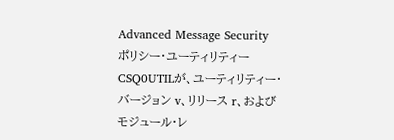Advanced Message Security ポリシー・ユーティリティー CSQ0UTILが、ユーティリティー・バージョン v、リリース r、およびモジュール・レ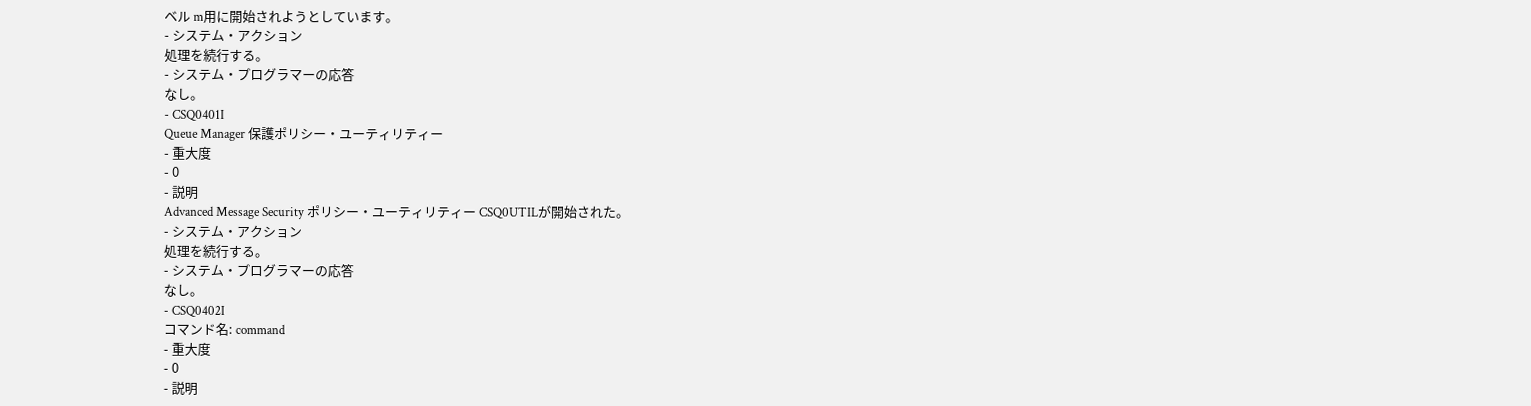ベル m用に開始されようとしています。
- システム・アクション
処理を続行する。
- システム・プログラマーの応答
なし。
- CSQ0401I
Queue Manager 保護ポリシー・ユーティリティー
- 重大度
- 0
- 説明
Advanced Message Security ポリシー・ユーティリティー CSQ0UTILが開始された。
- システム・アクション
処理を続行する。
- システム・プログラマーの応答
なし。
- CSQ0402I
コマンド名: command
- 重大度
- 0
- 説明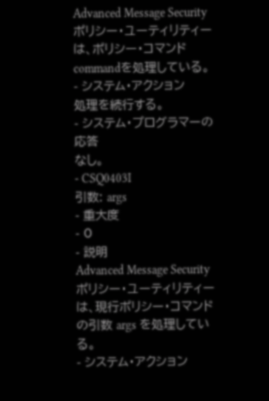Advanced Message Security ポリシー・ユーティリティーは、ポリシー・コマンド commandを処理している。
- システム・アクション
処理を続行する。
- システム・プログラマーの応答
なし。
- CSQ0403I
引数: args
- 重大度
- 0
- 説明
Advanced Message Security ポリシー・ユーティリティーは、現行ポリシー・コマンドの引数 args を処理している。
- システム・アクション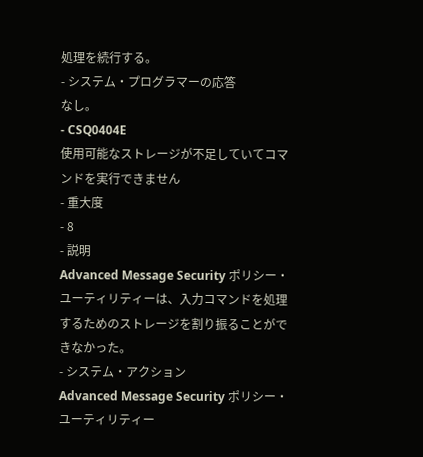処理を続行する。
- システム・プログラマーの応答
なし。
- CSQ0404E
使用可能なストレージが不足していてコマンドを実行できません
- 重大度
- 8
- 説明
Advanced Message Security ポリシー・ユーティリティーは、入力コマンドを処理するためのストレージを割り振ることができなかった。
- システム・アクション
Advanced Message Security ポリシー・ユーティリティー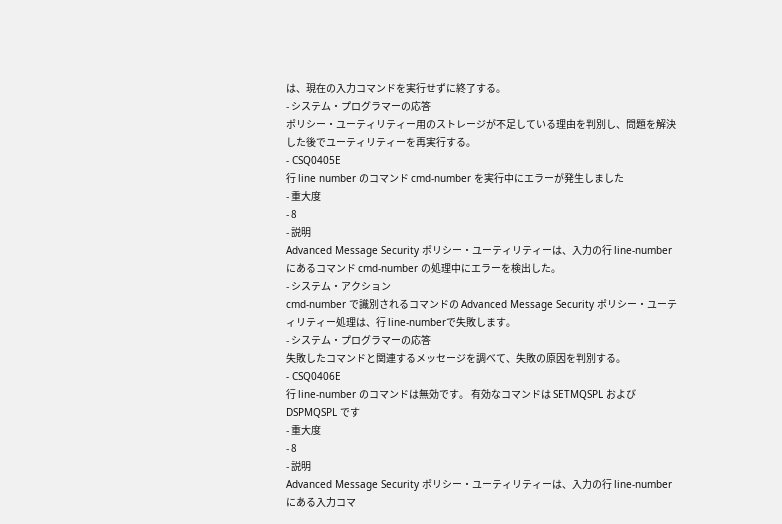は、現在の入力コマンドを実行せずに終了する。
- システム・プログラマーの応答
ポリシー・ユーティリティー用のストレージが不足している理由を判別し、問題を解決した後でユーティリティーを再実行する。
- CSQ0405E
行 line number のコマンド cmd-number を実行中にエラーが発生しました
- 重大度
- 8
- 説明
Advanced Message Security ポリシー・ユーティリティーは、入力の行 line-number にあるコマンド cmd-number の処理中にエラーを検出した。
- システム・アクション
cmd-number で識別されるコマンドの Advanced Message Security ポリシー・ユーティリティー処理は、行 line-numberで失敗します。
- システム・プログラマーの応答
失敗したコマンドと関連するメッセージを調べて、失敗の原因を判別する。
- CSQ0406E
行 line-number のコマンドは無効です。 有効なコマンドは SETMQSPL および DSPMQSPL です
- 重大度
- 8
- 説明
Advanced Message Security ポリシー・ユーティリティーは、入力の行 line-number にある入力コマ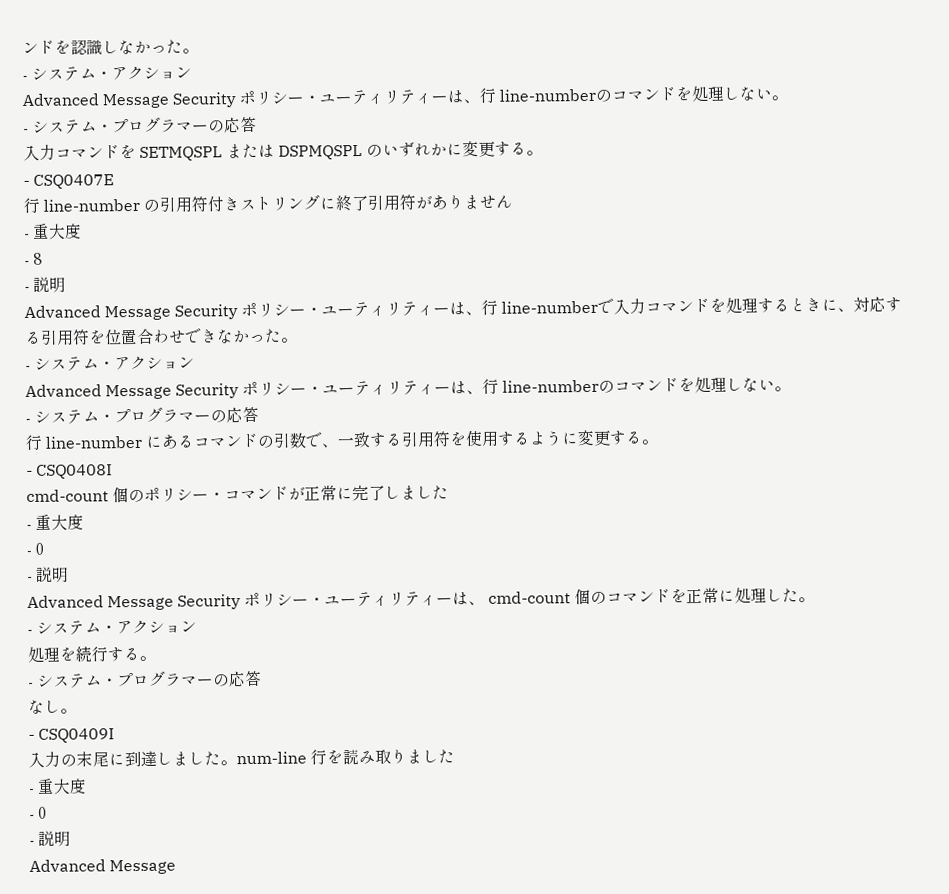ンドを認識しなかった。
- システム・アクション
Advanced Message Security ポリシー・ユーティリティーは、行 line-numberのコマンドを処理しない。
- システム・プログラマーの応答
入力コマンドを SETMQSPL または DSPMQSPL のいずれかに変更する。
- CSQ0407E
行 line-number の引用符付きストリングに終了引用符がありません
- 重大度
- 8
- 説明
Advanced Message Security ポリシー・ユーティリティーは、行 line-numberで入力コマンドを処理するときに、対応する引用符を位置合わせできなかった。
- システム・アクション
Advanced Message Security ポリシー・ユーティリティーは、行 line-numberのコマンドを処理しない。
- システム・プログラマーの応答
行 line-number にあるコマンドの引数で、一致する引用符を使用するように変更する。
- CSQ0408I
cmd-count 個のポリシー・コマンドが正常に完了しました
- 重大度
- 0
- 説明
Advanced Message Security ポリシー・ユーティリティーは、 cmd-count 個のコマンドを正常に処理した。
- システム・アクション
処理を続行する。
- システム・プログラマーの応答
なし。
- CSQ0409I
入力の末尾に到達しました。num-line 行を読み取りました
- 重大度
- 0
- 説明
Advanced Message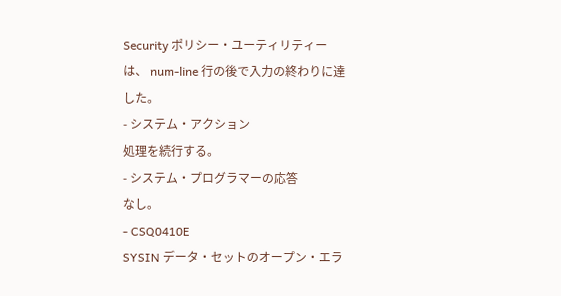Security ポリシー・ユーティリティーは、 num-line 行の後で入力の終わりに達した。
- システム・アクション
処理を続行する。
- システム・プログラマーの応答
なし。
- CSQ0410E
SYSIN データ・セットのオープン・エラ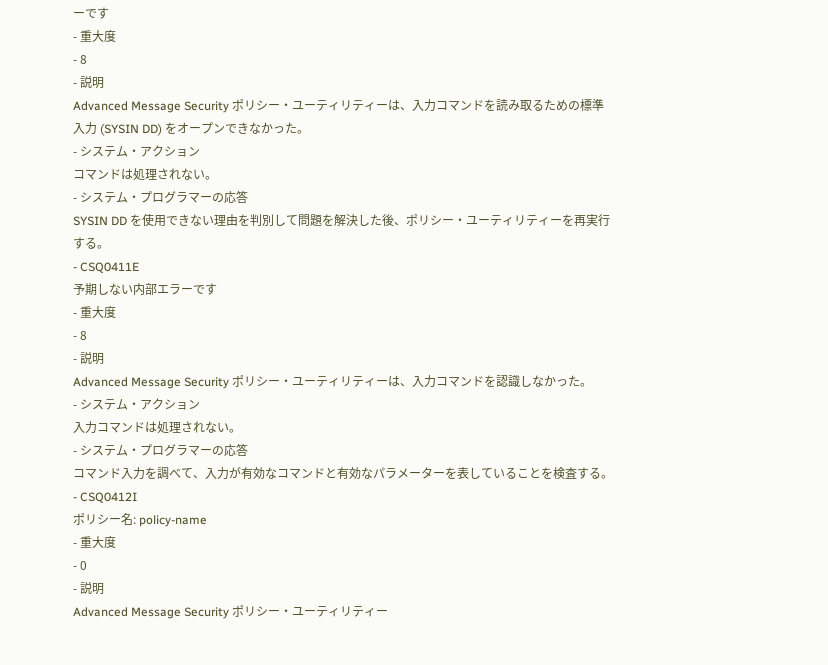ーです
- 重大度
- 8
- 説明
Advanced Message Security ポリシー・ユーティリティーは、入力コマンドを読み取るための標準入力 (SYSIN DD) をオープンできなかった。
- システム・アクション
コマンドは処理されない。
- システム・プログラマーの応答
SYSIN DD を使用できない理由を判別して問題を解決した後、ポリシー・ユーティリティーを再実行する。
- CSQ0411E
予期しない内部エラーです
- 重大度
- 8
- 説明
Advanced Message Security ポリシー・ユーティリティーは、入力コマンドを認識しなかった。
- システム・アクション
入力コマンドは処理されない。
- システム・プログラマーの応答
コマンド入力を調べて、入力が有効なコマンドと有効なパラメーターを表していることを検査する。
- CSQ0412I
ポリシー名: policy-name
- 重大度
- 0
- 説明
Advanced Message Security ポリシー・ユーティリティー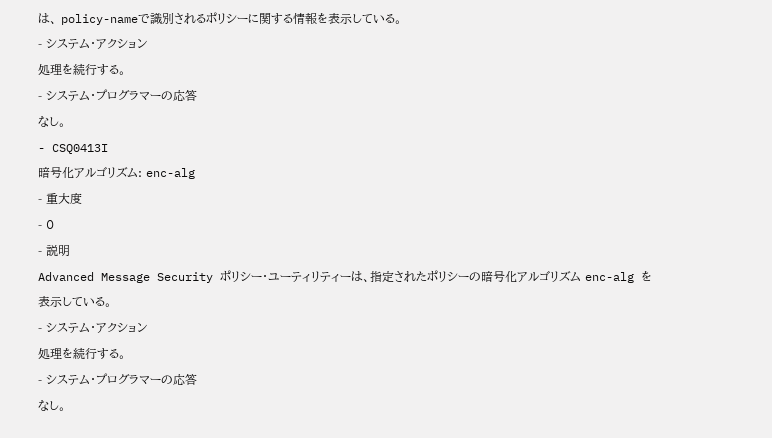は、 policy-nameで識別されるポリシーに関する情報を表示している。
- システム・アクション
処理を続行する。
- システム・プログラマーの応答
なし。
- CSQ0413I
暗号化アルゴリズム: enc-alg
- 重大度
- 0
- 説明
Advanced Message Security ポリシー・ユーティリティーは、指定されたポリシーの暗号化アルゴリズム enc-alg を表示している。
- システム・アクション
処理を続行する。
- システム・プログラマーの応答
なし。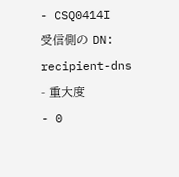- CSQ0414I
受信側の DN: recipient-dns
- 重大度
- 0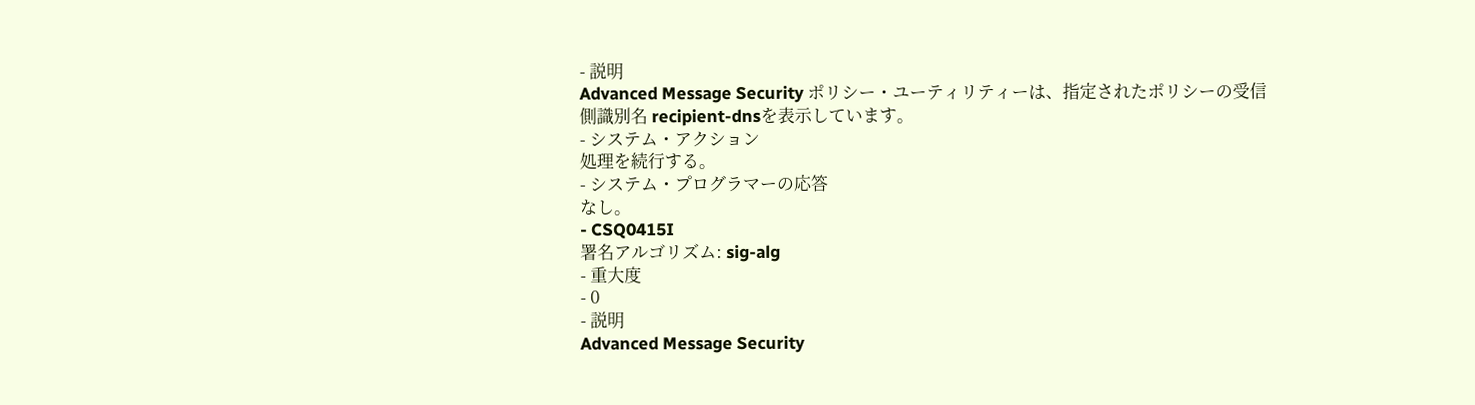- 説明
Advanced Message Security ポリシー・ユーティリティーは、指定されたポリシーの受信側識別名 recipient-dnsを表示しています。
- システム・アクション
処理を続行する。
- システム・プログラマーの応答
なし。
- CSQ0415I
署名アルゴリズム: sig-alg
- 重大度
- 0
- 説明
Advanced Message Security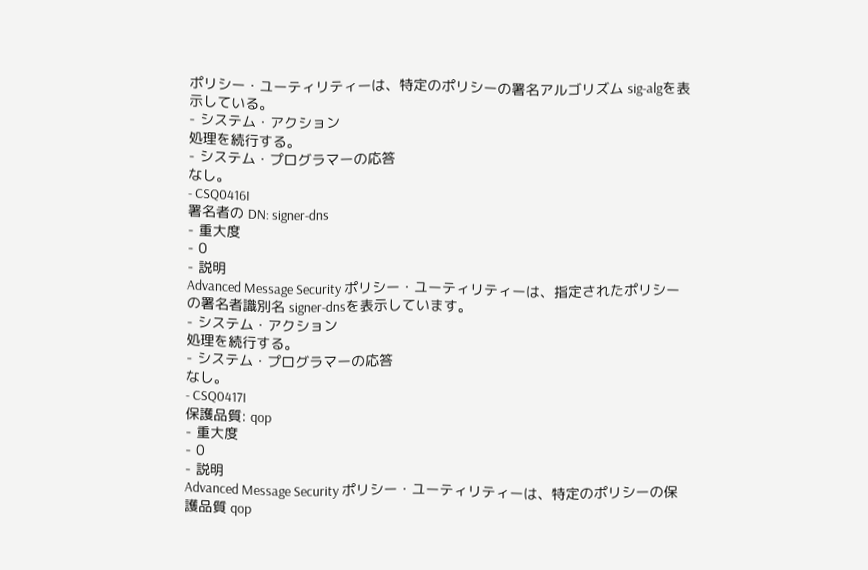ポリシー・ユーティリティーは、特定のポリシーの署名アルゴリズム sig-algを表示している。
- システム・アクション
処理を続行する。
- システム・プログラマーの応答
なし。
- CSQ0416I
署名者の DN: signer-dns
- 重大度
- 0
- 説明
Advanced Message Security ポリシー・ユーティリティーは、指定されたポリシーの署名者識別名 signer-dnsを表示しています。
- システム・アクション
処理を続行する。
- システム・プログラマーの応答
なし。
- CSQ0417I
保護品質: qop
- 重大度
- 0
- 説明
Advanced Message Security ポリシー・ユーティリティーは、特定のポリシーの保護品質 qop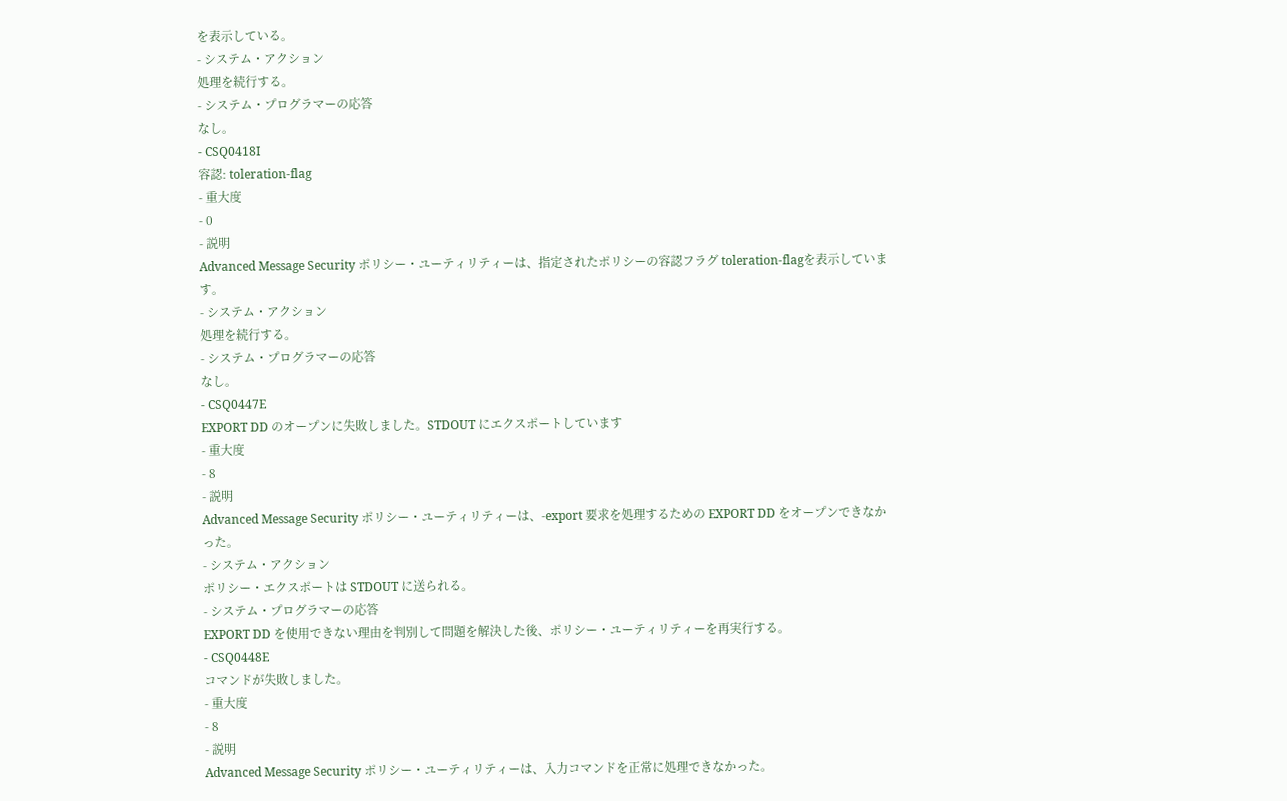を表示している。
- システム・アクション
処理を続行する。
- システム・プログラマーの応答
なし。
- CSQ0418I
容認: toleration-flag
- 重大度
- 0
- 説明
Advanced Message Security ポリシー・ユーティリティーは、指定されたポリシーの容認フラグ toleration-flagを表示しています。
- システム・アクション
処理を続行する。
- システム・プログラマーの応答
なし。
- CSQ0447E
EXPORT DD のオープンに失敗しました。STDOUT にエクスポートしています
- 重大度
- 8
- 説明
Advanced Message Security ポリシー・ユーティリティーは、-export 要求を処理するための EXPORT DD をオープンできなかった。
- システム・アクション
ポリシー・エクスポートは STDOUT に送られる。
- システム・プログラマーの応答
EXPORT DD を使用できない理由を判別して問題を解決した後、ポリシー・ユーティリティーを再実行する。
- CSQ0448E
コマンドが失敗しました。
- 重大度
- 8
- 説明
Advanced Message Security ポリシー・ユーティリティーは、入力コマンドを正常に処理できなかった。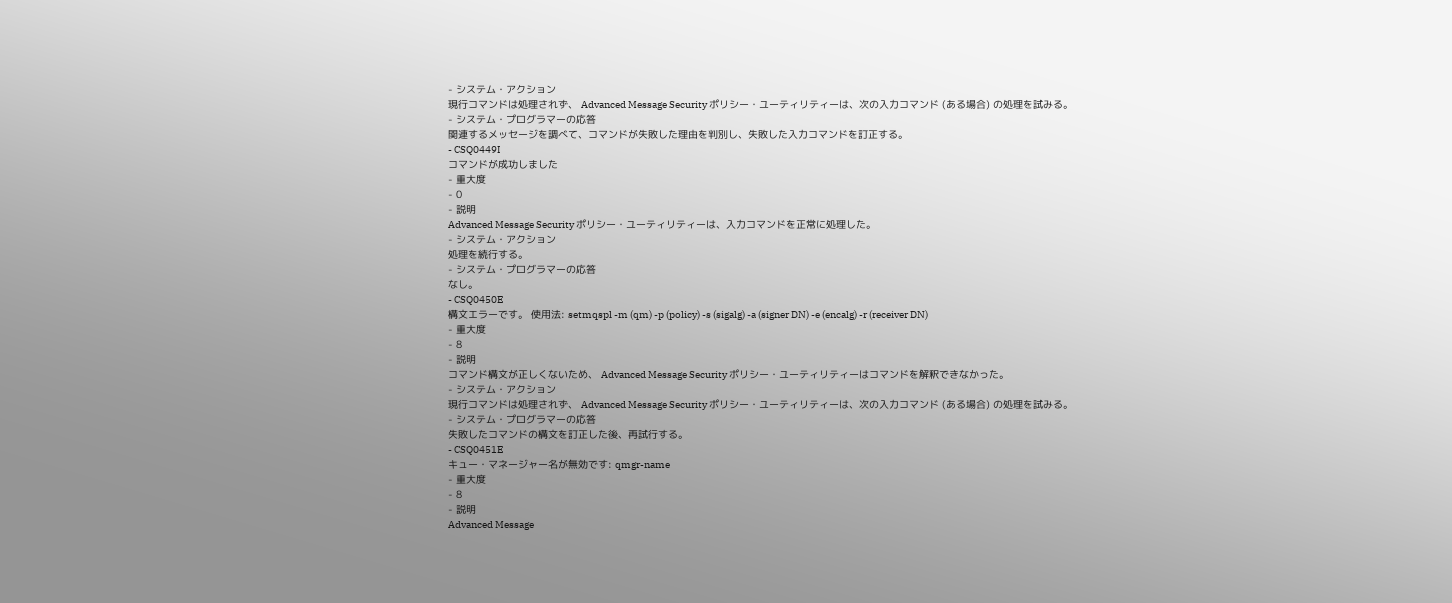- システム・アクション
現行コマンドは処理されず、 Advanced Message Security ポリシー・ユーティリティーは、次の入力コマンド (ある場合) の処理を試みる。
- システム・プログラマーの応答
関連するメッセージを調べて、コマンドが失敗した理由を判別し、失敗した入力コマンドを訂正する。
- CSQ0449I
コマンドが成功しました
- 重大度
- 0
- 説明
Advanced Message Security ポリシー・ユーティリティーは、入力コマンドを正常に処理した。
- システム・アクション
処理を続行する。
- システム・プログラマーの応答
なし。
- CSQ0450E
構文エラーです。 使用法: setmqspl -m (qm) -p (policy) -s (sigalg) -a (signer DN) -e (encalg) -r (receiver DN)
- 重大度
- 8
- 説明
コマンド構文が正しくないため、 Advanced Message Security ポリシー・ユーティリティーはコマンドを解釈できなかった。
- システム・アクション
現行コマンドは処理されず、 Advanced Message Security ポリシー・ユーティリティーは、次の入力コマンド (ある場合) の処理を試みる。
- システム・プログラマーの応答
失敗したコマンドの構文を訂正した後、再試行する。
- CSQ0451E
キュー・マネージャー名が無効です: qmgr-name
- 重大度
- 8
- 説明
Advanced Message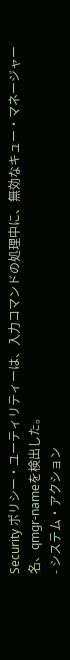Security ポリシー・ユーティリティーは、入力コマンドの処理中に、無効なキュー・マネージャー名、qmgr-nameを検出した。
- システム・アクション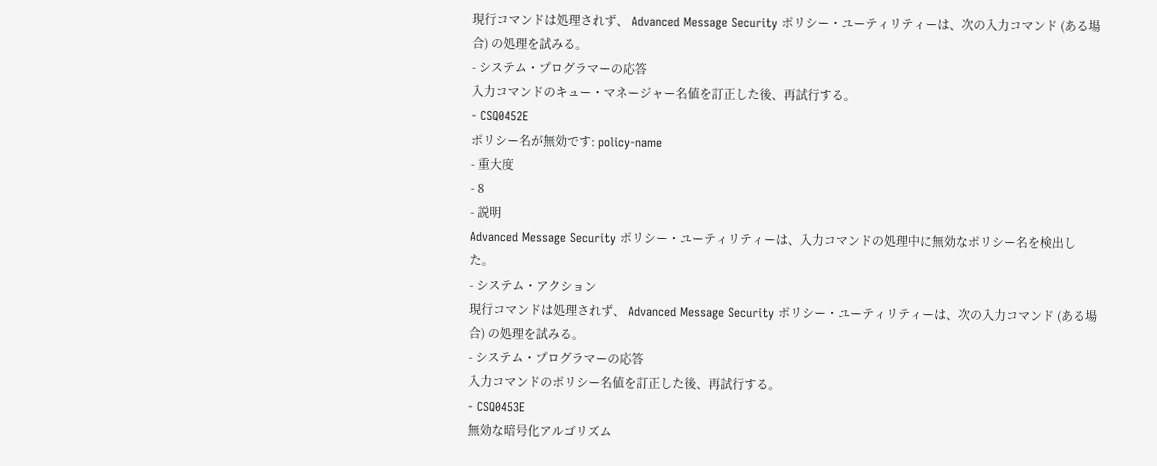現行コマンドは処理されず、 Advanced Message Security ポリシー・ユーティリティーは、次の入力コマンド (ある場合) の処理を試みる。
- システム・プログラマーの応答
入力コマンドのキュー・マネージャー名値を訂正した後、再試行する。
- CSQ0452E
ポリシー名が無効です: policy-name
- 重大度
- 8
- 説明
Advanced Message Security ポリシー・ユーティリティーは、入力コマンドの処理中に無効なポリシー名を検出した。
- システム・アクション
現行コマンドは処理されず、 Advanced Message Security ポリシー・ユーティリティーは、次の入力コマンド (ある場合) の処理を試みる。
- システム・プログラマーの応答
入力コマンドのポリシー名値を訂正した後、再試行する。
- CSQ0453E
無効な暗号化アルゴリズム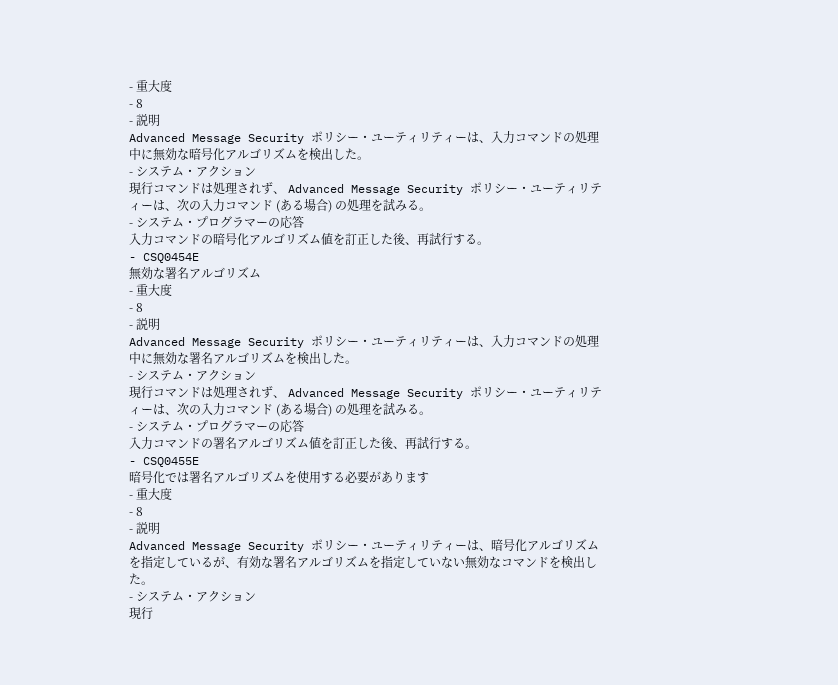- 重大度
- 8
- 説明
Advanced Message Security ポリシー・ユーティリティーは、入力コマンドの処理中に無効な暗号化アルゴリズムを検出した。
- システム・アクション
現行コマンドは処理されず、 Advanced Message Security ポリシー・ユーティリティーは、次の入力コマンド (ある場合) の処理を試みる。
- システム・プログラマーの応答
入力コマンドの暗号化アルゴリズム値を訂正した後、再試行する。
- CSQ0454E
無効な署名アルゴリズム
- 重大度
- 8
- 説明
Advanced Message Security ポリシー・ユーティリティーは、入力コマンドの処理中に無効な署名アルゴリズムを検出した。
- システム・アクション
現行コマンドは処理されず、 Advanced Message Security ポリシー・ユーティリティーは、次の入力コマンド (ある場合) の処理を試みる。
- システム・プログラマーの応答
入力コマンドの署名アルゴリズム値を訂正した後、再試行する。
- CSQ0455E
暗号化では署名アルゴリズムを使用する必要があります
- 重大度
- 8
- 説明
Advanced Message Security ポリシー・ユーティリティーは、暗号化アルゴリズムを指定しているが、有効な署名アルゴリズムを指定していない無効なコマンドを検出した。
- システム・アクション
現行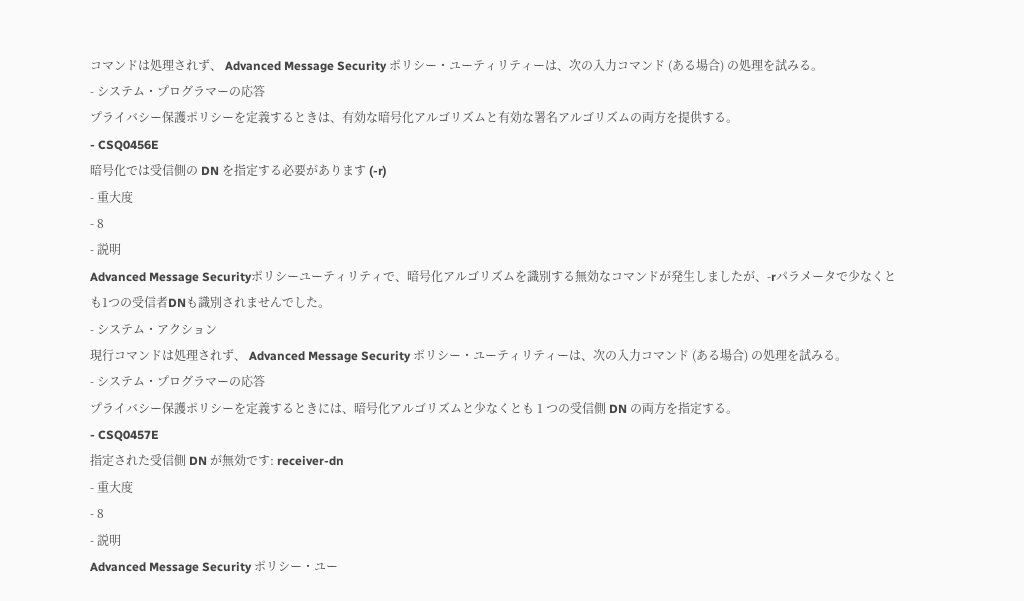コマンドは処理されず、 Advanced Message Security ポリシー・ユーティリティーは、次の入力コマンド (ある場合) の処理を試みる。
- システム・プログラマーの応答
プライバシー保護ポリシーを定義するときは、有効な暗号化アルゴリズムと有効な署名アルゴリズムの両方を提供する。
- CSQ0456E
暗号化では受信側の DN を指定する必要があります (-r)
- 重大度
- 8
- 説明
Advanced Message Securityポリシーユーティリティで、暗号化アルゴリズムを識別する無効なコマンドが発生しましたが、-rパラメータで少なくとも1つの受信者DNも識別されませんでした。
- システム・アクション
現行コマンドは処理されず、 Advanced Message Security ポリシー・ユーティリティーは、次の入力コマンド (ある場合) の処理を試みる。
- システム・プログラマーの応答
プライバシー保護ポリシーを定義するときには、暗号化アルゴリズムと少なくとも 1 つの受信側 DN の両方を指定する。
- CSQ0457E
指定された受信側 DN が無効です: receiver-dn
- 重大度
- 8
- 説明
Advanced Message Security ポリシー・ユー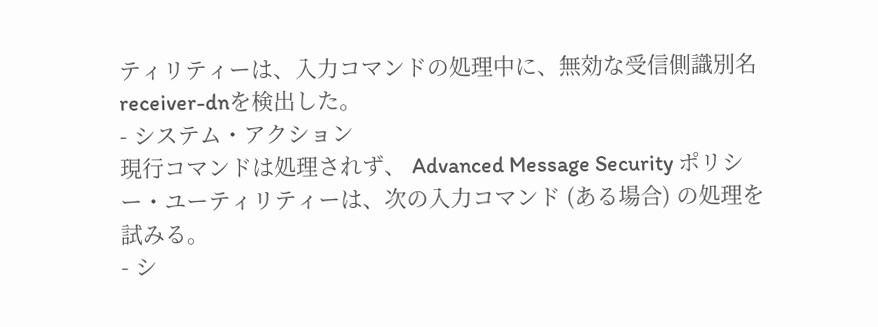ティリティーは、入力コマンドの処理中に、無効な受信側識別名 receiver-dnを検出した。
- システム・アクション
現行コマンドは処理されず、 Advanced Message Security ポリシー・ユーティリティーは、次の入力コマンド (ある場合) の処理を試みる。
- シ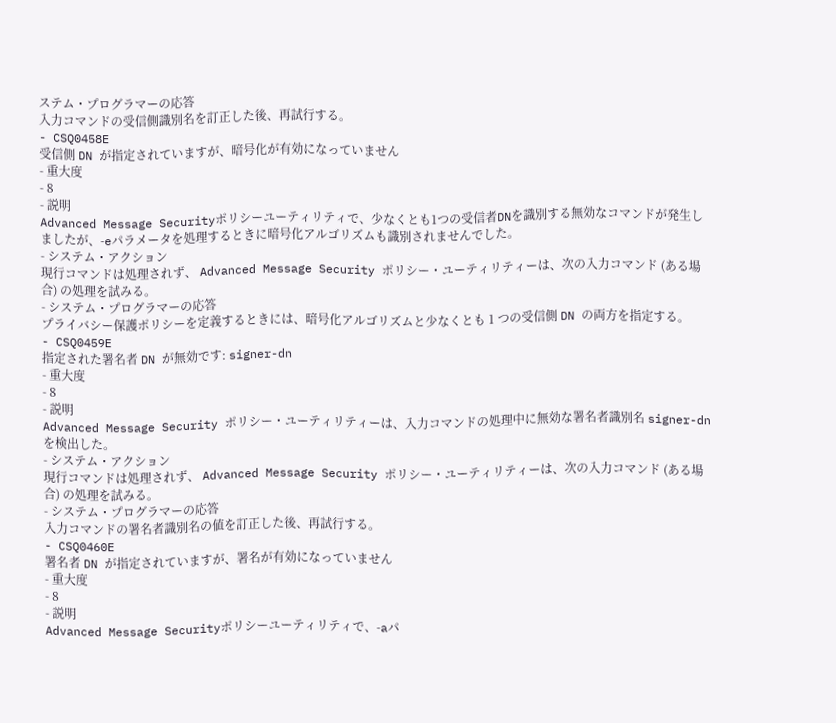ステム・プログラマーの応答
入力コマンドの受信側識別名を訂正した後、再試行する。
- CSQ0458E
受信側 DN が指定されていますが、暗号化が有効になっていません
- 重大度
- 8
- 説明
Advanced Message Securityポリシーユーティリティで、少なくとも1つの受信者DNを識別する無効なコマンドが発生しましたが、-eパラメータを処理するときに暗号化アルゴリズムも識別されませんでした。
- システム・アクション
現行コマンドは処理されず、 Advanced Message Security ポリシー・ユーティリティーは、次の入力コマンド (ある場合) の処理を試みる。
- システム・プログラマーの応答
プライバシー保護ポリシーを定義するときには、暗号化アルゴリズムと少なくとも 1 つの受信側 DN の両方を指定する。
- CSQ0459E
指定された署名者 DN が無効です: signer-dn
- 重大度
- 8
- 説明
Advanced Message Security ポリシー・ユーティリティーは、入力コマンドの処理中に無効な署名者識別名 signer-dnを検出した。
- システム・アクション
現行コマンドは処理されず、 Advanced Message Security ポリシー・ユーティリティーは、次の入力コマンド (ある場合) の処理を試みる。
- システム・プログラマーの応答
入力コマンドの署名者識別名の値を訂正した後、再試行する。
- CSQ0460E
署名者 DN が指定されていますが、署名が有効になっていません
- 重大度
- 8
- 説明
Advanced Message Securityポリシーユーティリティで、-aパ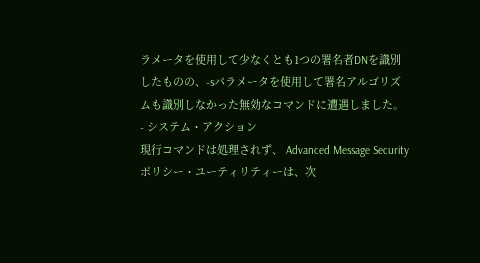ラメータを使用して少なくとも1つの署名者DNを識別したものの、-sパラメータを使用して署名アルゴリズムも識別しなかった無効なコマンドに遭遇しました。
- システム・アクション
現行コマンドは処理されず、 Advanced Message Security ポリシー・ユーティリティーは、次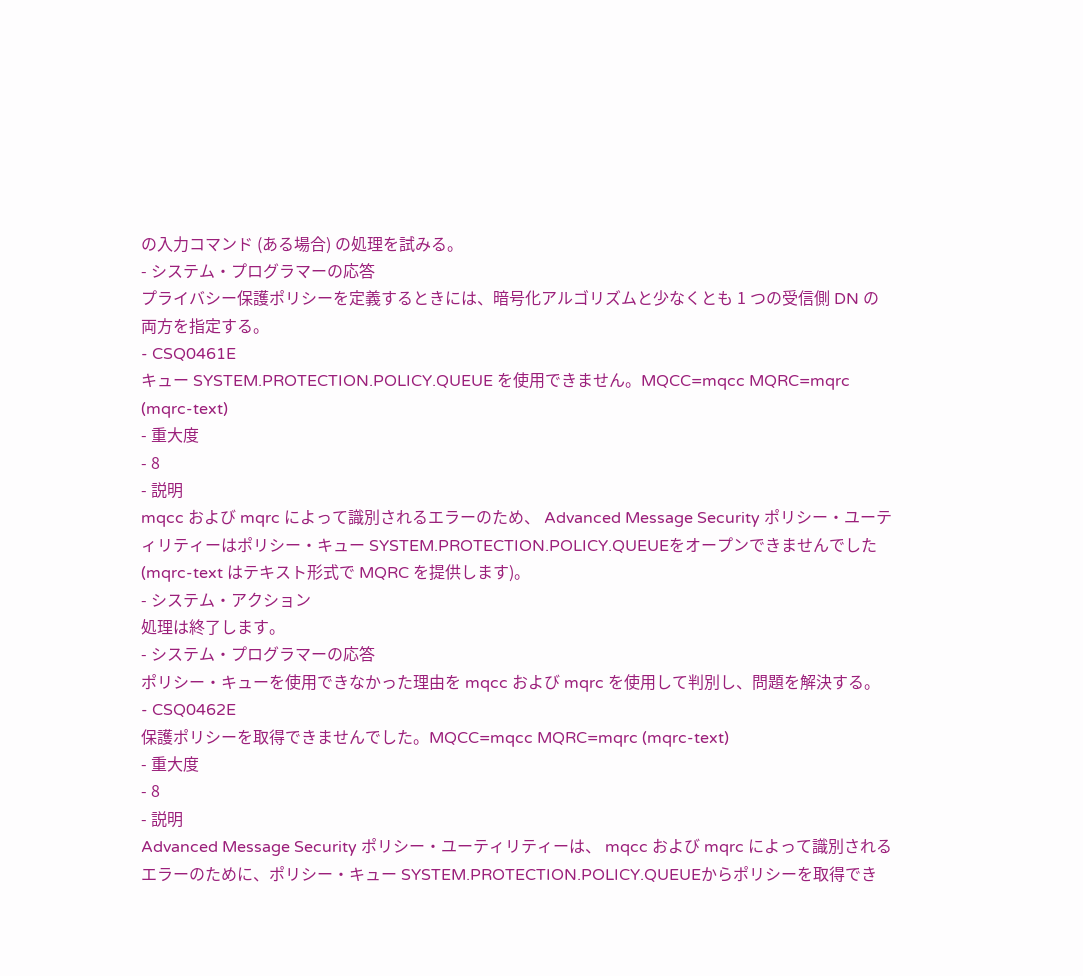の入力コマンド (ある場合) の処理を試みる。
- システム・プログラマーの応答
プライバシー保護ポリシーを定義するときには、暗号化アルゴリズムと少なくとも 1 つの受信側 DN の両方を指定する。
- CSQ0461E
キュー SYSTEM.PROTECTION.POLICY.QUEUE を使用できません。MQCC=mqcc MQRC=mqrc (mqrc-text)
- 重大度
- 8
- 説明
mqcc および mqrc によって識別されるエラーのため、 Advanced Message Security ポリシー・ユーティリティーはポリシー・キュー SYSTEM.PROTECTION.POLICY.QUEUEをオープンできませんでした (mqrc-text はテキスト形式で MQRC を提供します)。
- システム・アクション
処理は終了します。
- システム・プログラマーの応答
ポリシー・キューを使用できなかった理由を mqcc および mqrc を使用して判別し、問題を解決する。
- CSQ0462E
保護ポリシーを取得できませんでした。MQCC=mqcc MQRC=mqrc (mqrc-text)
- 重大度
- 8
- 説明
Advanced Message Security ポリシー・ユーティリティーは、 mqcc および mqrc によって識別されるエラーのために、ポリシー・キュー SYSTEM.PROTECTION.POLICY.QUEUEからポリシーを取得でき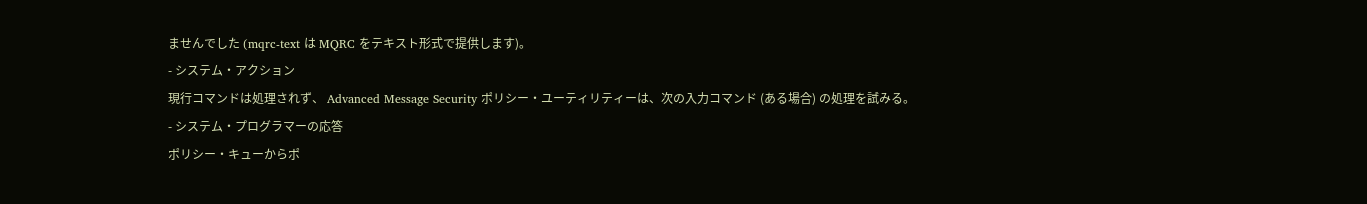ませんでした (mqrc-text は MQRC をテキスト形式で提供します)。
- システム・アクション
現行コマンドは処理されず、 Advanced Message Security ポリシー・ユーティリティーは、次の入力コマンド (ある場合) の処理を試みる。
- システム・プログラマーの応答
ポリシー・キューからポ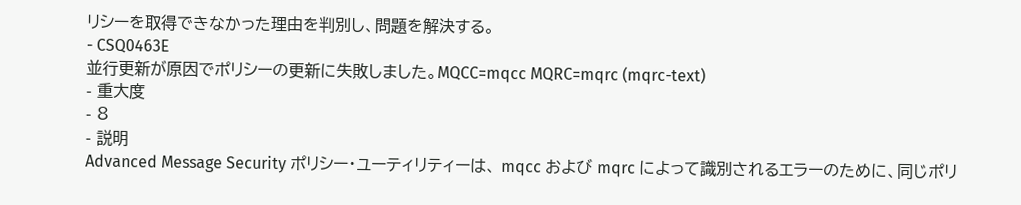リシーを取得できなかった理由を判別し、問題を解決する。
- CSQ0463E
並行更新が原因でポリシーの更新に失敗しました。MQCC=mqcc MQRC=mqrc (mqrc-text)
- 重大度
- 8
- 説明
Advanced Message Security ポリシー・ユーティリティーは、 mqcc および mqrc によって識別されるエラーのために、同じポリ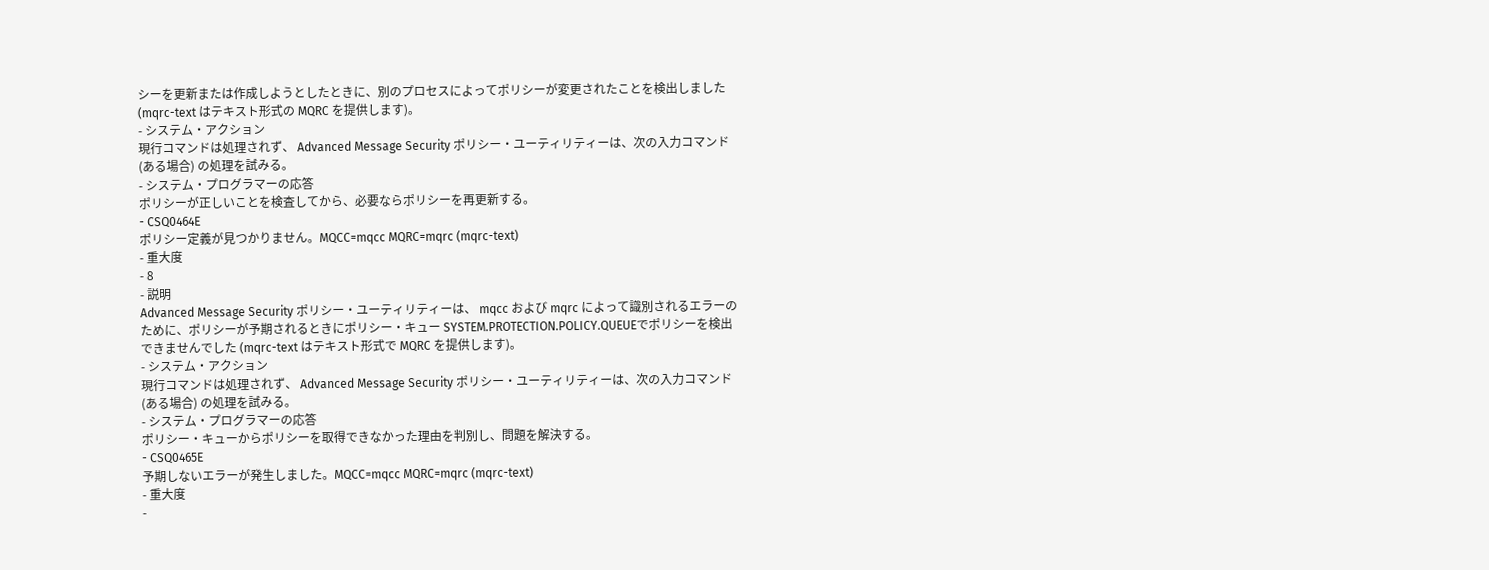シーを更新または作成しようとしたときに、別のプロセスによってポリシーが変更されたことを検出しました (mqrc-text はテキスト形式の MQRC を提供します)。
- システム・アクション
現行コマンドは処理されず、 Advanced Message Security ポリシー・ユーティリティーは、次の入力コマンド (ある場合) の処理を試みる。
- システム・プログラマーの応答
ポリシーが正しいことを検査してから、必要ならポリシーを再更新する。
- CSQ0464E
ポリシー定義が見つかりません。MQCC=mqcc MQRC=mqrc (mqrc-text)
- 重大度
- 8
- 説明
Advanced Message Security ポリシー・ユーティリティーは、 mqcc および mqrc によって識別されるエラーのために、ポリシーが予期されるときにポリシー・キュー SYSTEM.PROTECTION.POLICY.QUEUEでポリシーを検出できませんでした (mqrc-text はテキスト形式で MQRC を提供します)。
- システム・アクション
現行コマンドは処理されず、 Advanced Message Security ポリシー・ユーティリティーは、次の入力コマンド (ある場合) の処理を試みる。
- システム・プログラマーの応答
ポリシー・キューからポリシーを取得できなかった理由を判別し、問題を解決する。
- CSQ0465E
予期しないエラーが発生しました。MQCC=mqcc MQRC=mqrc (mqrc-text)
- 重大度
-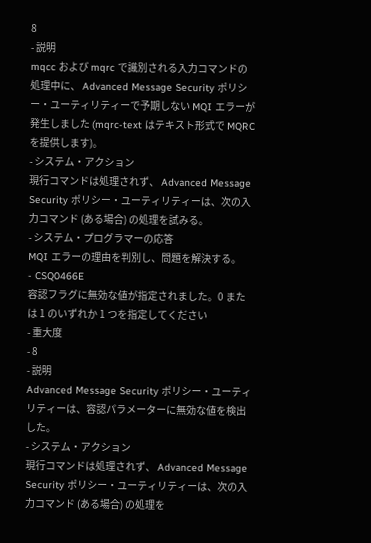8
- 説明
mqcc および mqrc で識別される入力コマンドの処理中に、 Advanced Message Security ポリシー・ユーティリティーで予期しない MQI エラーが発生しました (mqrc-text はテキスト形式で MQRC を提供します)。
- システム・アクション
現行コマンドは処理されず、 Advanced Message Security ポリシー・ユーティリティーは、次の入力コマンド (ある場合) の処理を試みる。
- システム・プログラマーの応答
MQI エラーの理由を判別し、問題を解決する。
- CSQ0466E
容認フラグに無効な値が指定されました。0 または 1 のいずれか 1 つを指定してください
- 重大度
- 8
- 説明
Advanced Message Security ポリシー・ユーティリティーは、容認パラメーターに無効な値を検出した。
- システム・アクション
現行コマンドは処理されず、 Advanced Message Security ポリシー・ユーティリティーは、次の入力コマンド (ある場合) の処理を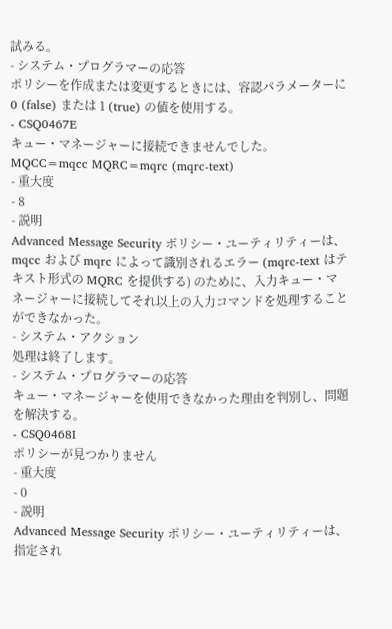試みる。
- システム・プログラマーの応答
ポリシーを作成または変更するときには、容認パラメーターに 0 (false) または 1 (true) の値を使用する。
- CSQ0467E
キュー・マネージャーに接続できませんでした。MQCC=mqcc MQRC=mqrc (mqrc-text)
- 重大度
- 8
- 説明
Advanced Message Security ポリシー・ユーティリティーは、 mqcc および mqrc によって識別されるエラー (mqrc-text はテキスト形式の MQRC を提供する) のために、入力キュー・マネージャーに接続してそれ以上の入力コマンドを処理することができなかった。
- システム・アクション
処理は終了します。
- システム・プログラマーの応答
キュー・マネージャーを使用できなかった理由を判別し、問題を解決する。
- CSQ0468I
ポリシーが見つかりません
- 重大度
- 0
- 説明
Advanced Message Security ポリシー・ユーティリティーは、指定され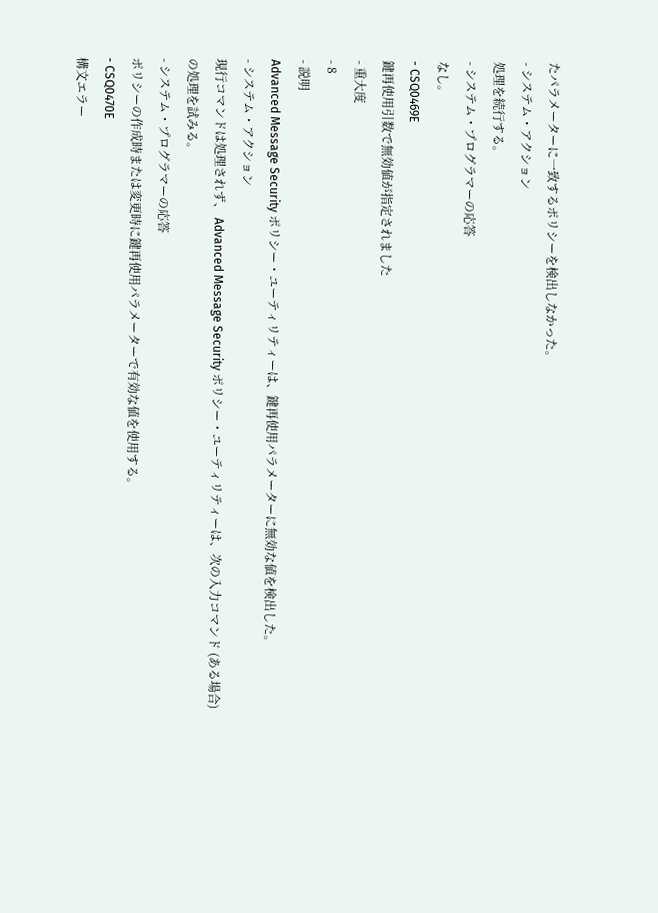たパラメーターに一致するポリシーを検出しなかった。
- システム・アクション
処理を続行する。
- システム・プログラマーの応答
なし。
- CSQ0469E
鍵再使用引数で無効値が指定されました
- 重大度
- 8
- 説明
Advanced Message Security ポリシー・ユーティリティーは、鍵再使用パラメーターに無効な値を検出した。
- システム・アクション
現行コマンドは処理されず、 Advanced Message Security ポリシー・ユーティリティーは、次の入力コマンド (ある場合) の処理を試みる。
- システム・プログラマーの応答
ポリシーの作成時または変更時に鍵再使用パラメーターで有効な値を使用する。
- CSQ0470E
構文エラー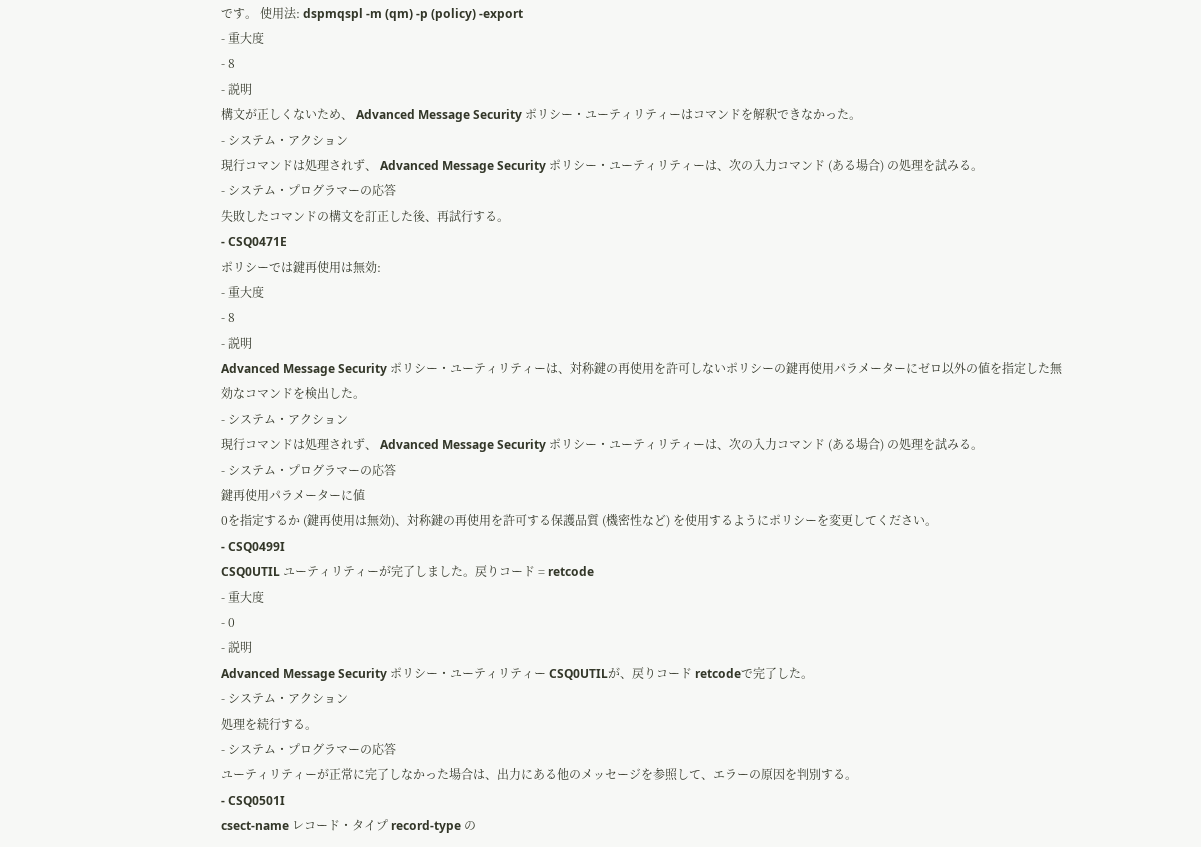です。 使用法: dspmqspl -m (qm) -p (policy) -export
- 重大度
- 8
- 説明
構文が正しくないため、 Advanced Message Security ポリシー・ユーティリティーはコマンドを解釈できなかった。
- システム・アクション
現行コマンドは処理されず、 Advanced Message Security ポリシー・ユーティリティーは、次の入力コマンド (ある場合) の処理を試みる。
- システム・プログラマーの応答
失敗したコマンドの構文を訂正した後、再試行する。
- CSQ0471E
ポリシーでは鍵再使用は無効:
- 重大度
- 8
- 説明
Advanced Message Security ポリシー・ユーティリティーは、対称鍵の再使用を許可しないポリシーの鍵再使用パラメーターにゼロ以外の値を指定した無効なコマンドを検出した。
- システム・アクション
現行コマンドは処理されず、 Advanced Message Security ポリシー・ユーティリティーは、次の入力コマンド (ある場合) の処理を試みる。
- システム・プログラマーの応答
鍵再使用パラメーターに値
0を指定するか (鍵再使用は無効)、対称鍵の再使用を許可する保護品質 (機密性など) を使用するようにポリシーを変更してください。
- CSQ0499I
CSQ0UTIL ユーティリティーが完了しました。戻りコード = retcode
- 重大度
- 0
- 説明
Advanced Message Security ポリシー・ユーティリティー CSQ0UTILが、戻りコード retcodeで完了した。
- システム・アクション
処理を続行する。
- システム・プログラマーの応答
ユーティリティーが正常に完了しなかった場合は、出力にある他のメッセージを参照して、エラーの原因を判別する。
- CSQ0501I
csect-name レコード・タイプ record-type の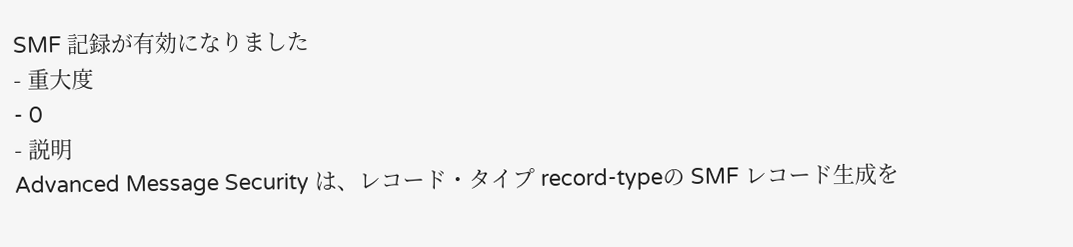SMF 記録が有効になりました
- 重大度
- 0
- 説明
Advanced Message Security は、レコード・タイプ record-typeの SMF レコード生成を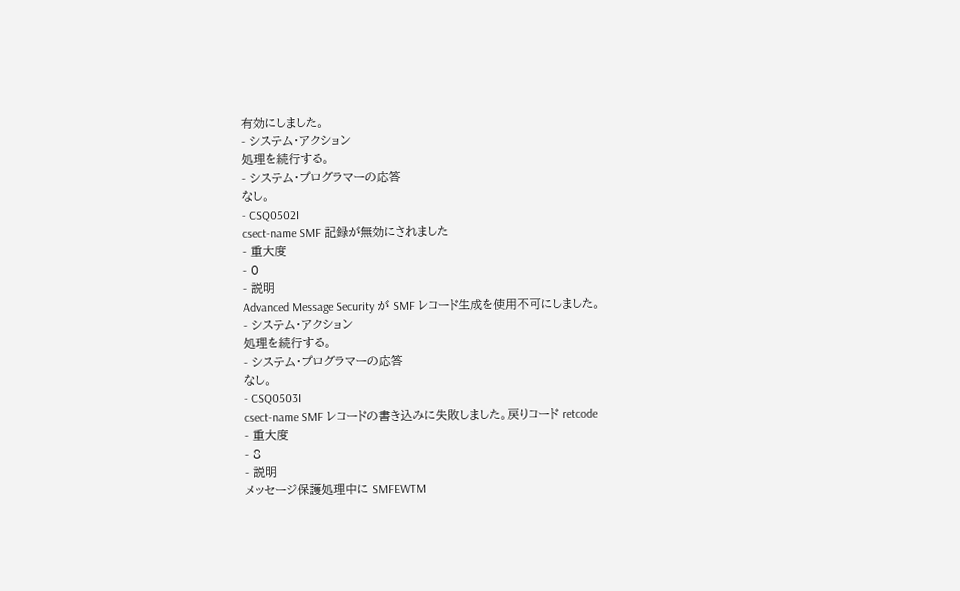有効にしました。
- システム・アクション
処理を続行する。
- システム・プログラマーの応答
なし。
- CSQ0502I
csect-name SMF 記録が無効にされました
- 重大度
- 0
- 説明
Advanced Message Security が SMF レコード生成を使用不可にしました。
- システム・アクション
処理を続行する。
- システム・プログラマーの応答
なし。
- CSQ0503I
csect-name SMF レコードの書き込みに失敗しました。戻りコード retcode
- 重大度
- 8
- 説明
メッセージ保護処理中に SMFEWTM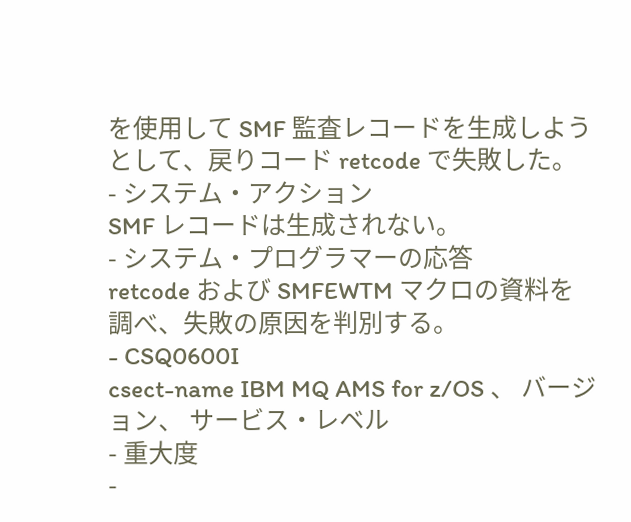を使用して SMF 監査レコードを生成しようとして、戻りコード retcode で失敗した。
- システム・アクション
SMF レコードは生成されない。
- システム・プログラマーの応答
retcode および SMFEWTM マクロの資料を調べ、失敗の原因を判別する。
- CSQ0600I
csect-name IBM MQ AMS for z/OS 、 バージョン、 サービス・レベル
- 重大度
-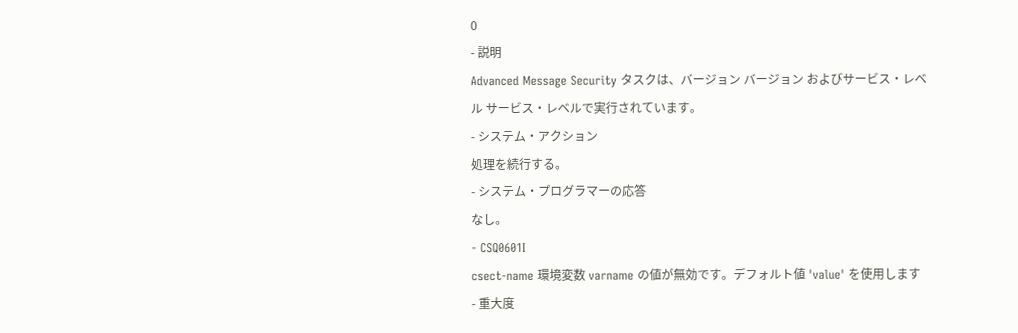0
- 説明
Advanced Message Security タスクは、バージョン バージョン およびサービス・レベル サービス・レベルで実行されています。
- システム・アクション
処理を続行する。
- システム・プログラマーの応答
なし。
- CSQ0601I
csect-name 環境変数 varname の値が無効です。デフォルト値 'value' を使用します
- 重大度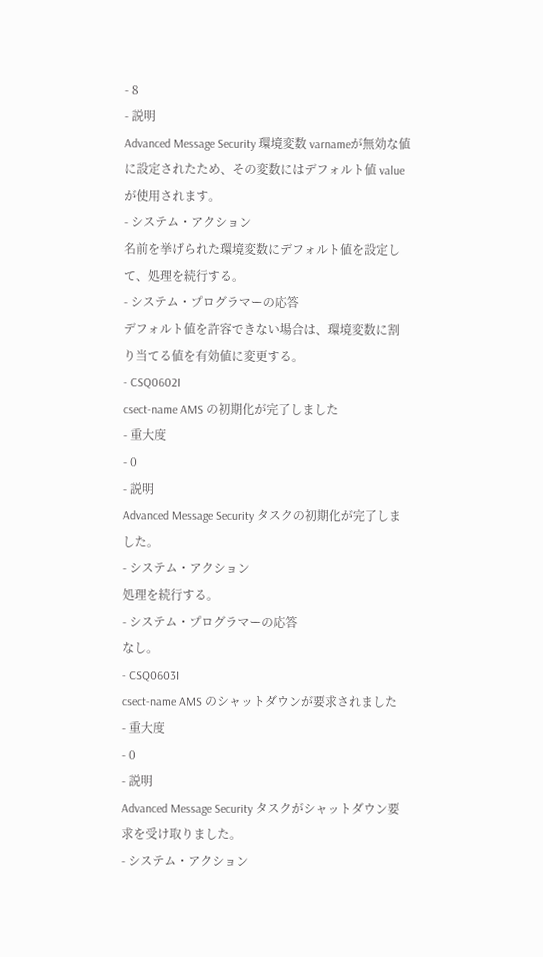- 8
- 説明
Advanced Message Security 環境変数 varnameが無効な値に設定されたため、その変数にはデフォルト値 valueが使用されます。
- システム・アクション
名前を挙げられた環境変数にデフォルト値を設定して、処理を続行する。
- システム・プログラマーの応答
デフォルト値を許容できない場合は、環境変数に割り当てる値を有効値に変更する。
- CSQ0602I
csect-name AMS の初期化が完了しました
- 重大度
- 0
- 説明
Advanced Message Security タスクの初期化が完了しました。
- システム・アクション
処理を続行する。
- システム・プログラマーの応答
なし。
- CSQ0603I
csect-name AMS のシャットダウンが要求されました
- 重大度
- 0
- 説明
Advanced Message Security タスクがシャットダウン要求を受け取りました。
- システム・アクション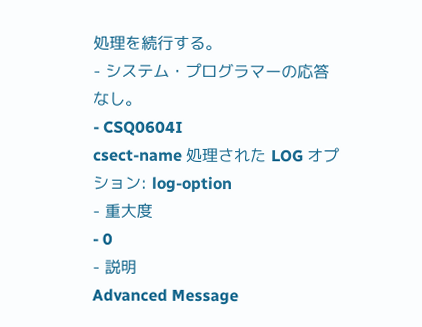処理を続行する。
- システム・プログラマーの応答
なし。
- CSQ0604I
csect-name 処理された LOG オプション: log-option
- 重大度
- 0
- 説明
Advanced Message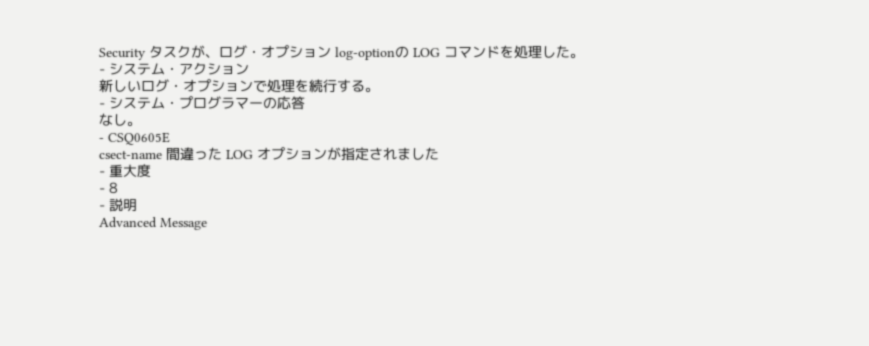Security タスクが、ログ・オプション log-optionの LOG コマンドを処理した。
- システム・アクション
新しいログ・オプションで処理を続行する。
- システム・プログラマーの応答
なし。
- CSQ0605E
csect-name 間違った LOG オプションが指定されました
- 重大度
- 8
- 説明
Advanced Message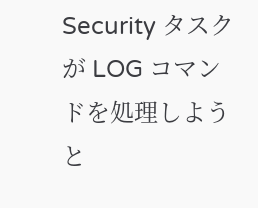Security タスクが LOG コマンドを処理しようと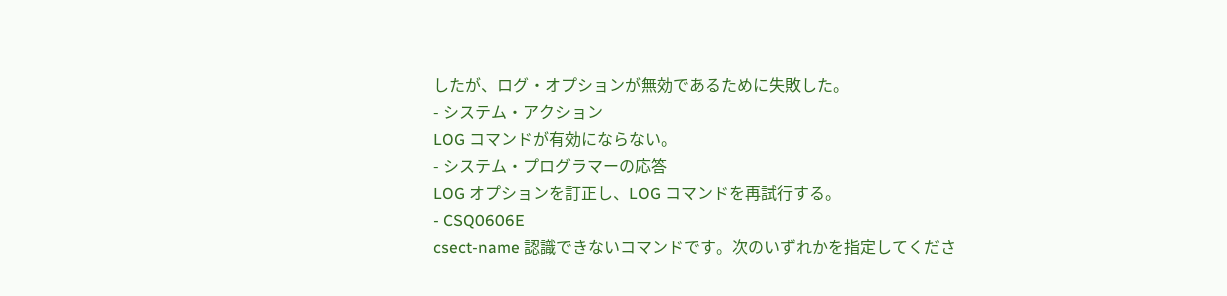したが、ログ・オプションが無効であるために失敗した。
- システム・アクション
LOG コマンドが有効にならない。
- システム・プログラマーの応答
LOG オプションを訂正し、LOG コマンドを再試行する。
- CSQ0606E
csect-name 認識できないコマンドです。次のいずれかを指定してくださ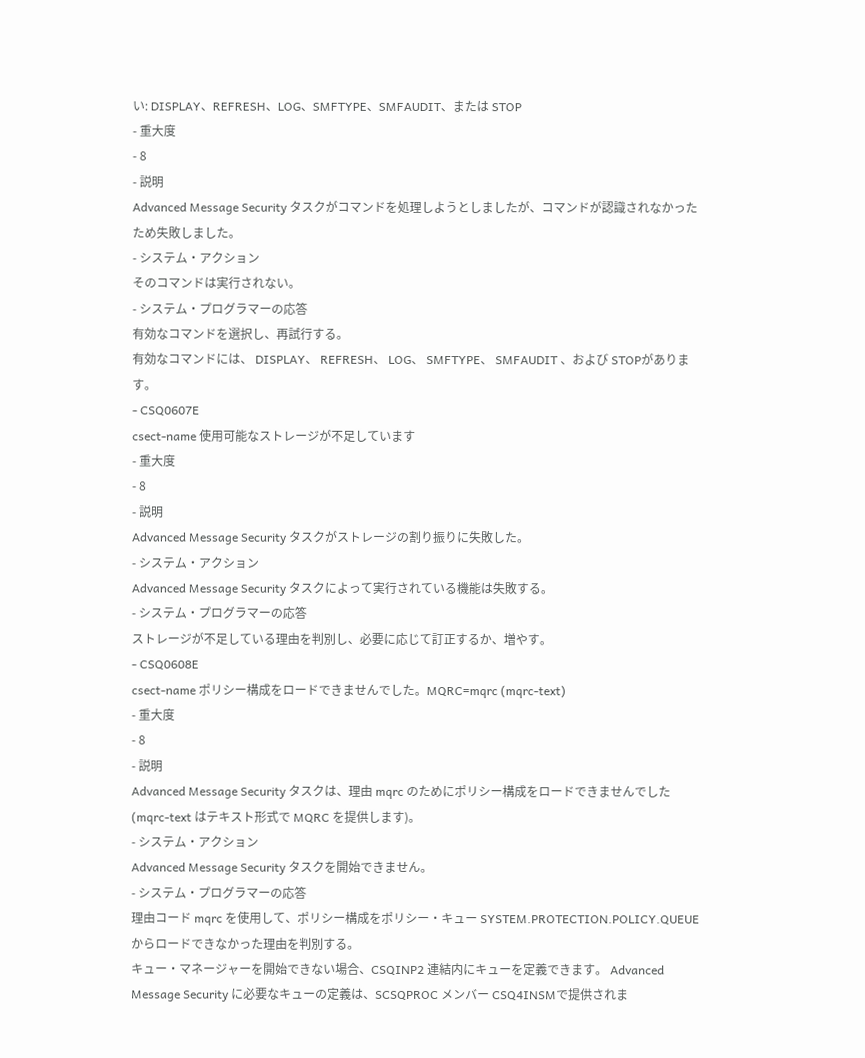い: DISPLAY、REFRESH、LOG、SMFTYPE、SMFAUDIT、または STOP
- 重大度
- 8
- 説明
Advanced Message Security タスクがコマンドを処理しようとしましたが、コマンドが認識されなかったため失敗しました。
- システム・アクション
そのコマンドは実行されない。
- システム・プログラマーの応答
有効なコマンドを選択し、再試行する。
有効なコマンドには、 DISPLAY、 REFRESH、 LOG、 SMFTYPE、 SMFAUDIT 、および STOPがあります。
- CSQ0607E
csect-name 使用可能なストレージが不足しています
- 重大度
- 8
- 説明
Advanced Message Security タスクがストレージの割り振りに失敗した。
- システム・アクション
Advanced Message Security タスクによって実行されている機能は失敗する。
- システム・プログラマーの応答
ストレージが不足している理由を判別し、必要に応じて訂正するか、増やす。
- CSQ0608E
csect-name ポリシー構成をロードできませんでした。MQRC=mqrc (mqrc-text)
- 重大度
- 8
- 説明
Advanced Message Security タスクは、理由 mqrc のためにポリシー構成をロードできませんでした (mqrc-text はテキスト形式で MQRC を提供します)。
- システム・アクション
Advanced Message Security タスクを開始できません。
- システム・プログラマーの応答
理由コード mqrc を使用して、ポリシー構成をポリシー・キュー SYSTEM.PROTECTION.POLICY.QUEUE からロードできなかった理由を判別する。
キュー・マネージャーを開始できない場合、CSQINP2 連結内にキューを定義できます。 Advanced Message Security に必要なキューの定義は、SCSQPROC メンバー CSQ4INSMで提供されま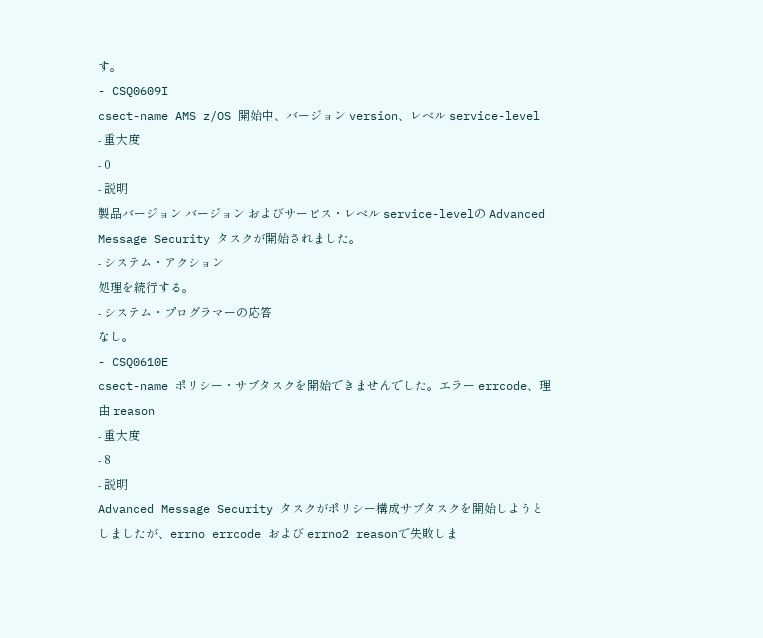す。
- CSQ0609I
csect-name AMS z/OS 開始中、バージョン version、レベル service-level
- 重大度
- 0
- 説明
製品バージョン バージョン およびサービス・レベル service-levelの Advanced Message Security タスクが開始されました。
- システム・アクション
処理を続行する。
- システム・プログラマーの応答
なし。
- CSQ0610E
csect-name ポリシー・サブタスクを開始できませんでした。エラー errcode、理由 reason
- 重大度
- 8
- 説明
Advanced Message Security タスクがポリシー構成サブタスクを開始しようとしましたが、errno errcode および errno2 reasonで失敗しま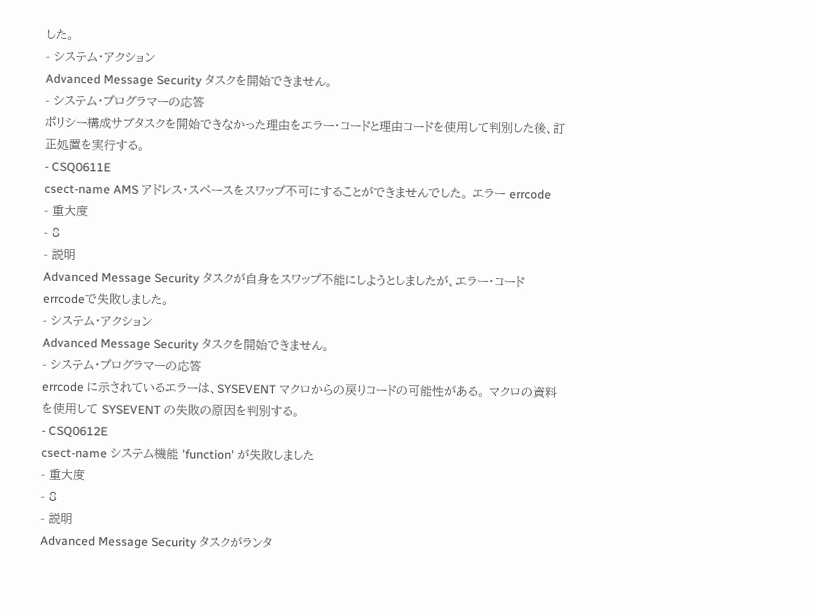した。
- システム・アクション
Advanced Message Security タスクを開始できません。
- システム・プログラマーの応答
ポリシー構成サブタスクを開始できなかった理由をエラー・コードと理由コードを使用して判別した後、訂正処置を実行する。
- CSQ0611E
csect-name AMS アドレス・スペースをスワップ不可にすることができませんでした。 エラー errcode
- 重大度
- 8
- 説明
Advanced Message Security タスクが自身をスワップ不能にしようとしましたが、エラー・コード errcodeで失敗しました。
- システム・アクション
Advanced Message Security タスクを開始できません。
- システム・プログラマーの応答
errcode に示されているエラーは、SYSEVENT マクロからの戻りコードの可能性がある。 マクロの資料を使用して SYSEVENT の失敗の原因を判別する。
- CSQ0612E
csect-name システム機能 'function' が失敗しました
- 重大度
- 8
- 説明
Advanced Message Security タスクがランタ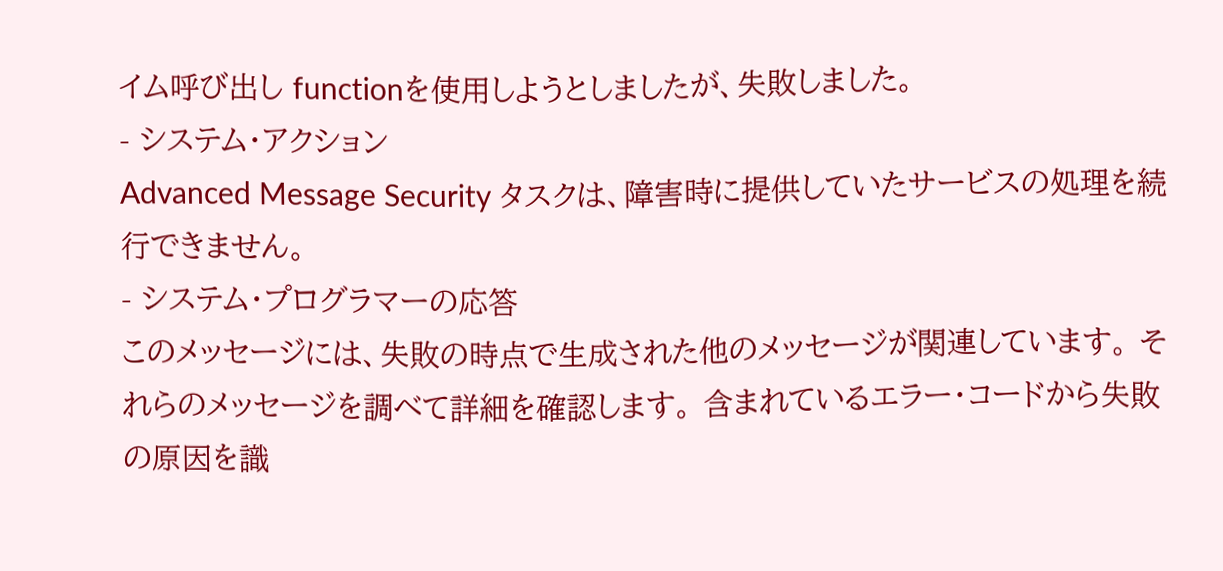イム呼び出し functionを使用しようとしましたが、失敗しました。
- システム・アクション
Advanced Message Security タスクは、障害時に提供していたサービスの処理を続行できません。
- システム・プログラマーの応答
このメッセージには、失敗の時点で生成された他のメッセージが関連しています。 それらのメッセージを調べて詳細を確認します。 含まれているエラー・コードから失敗の原因を識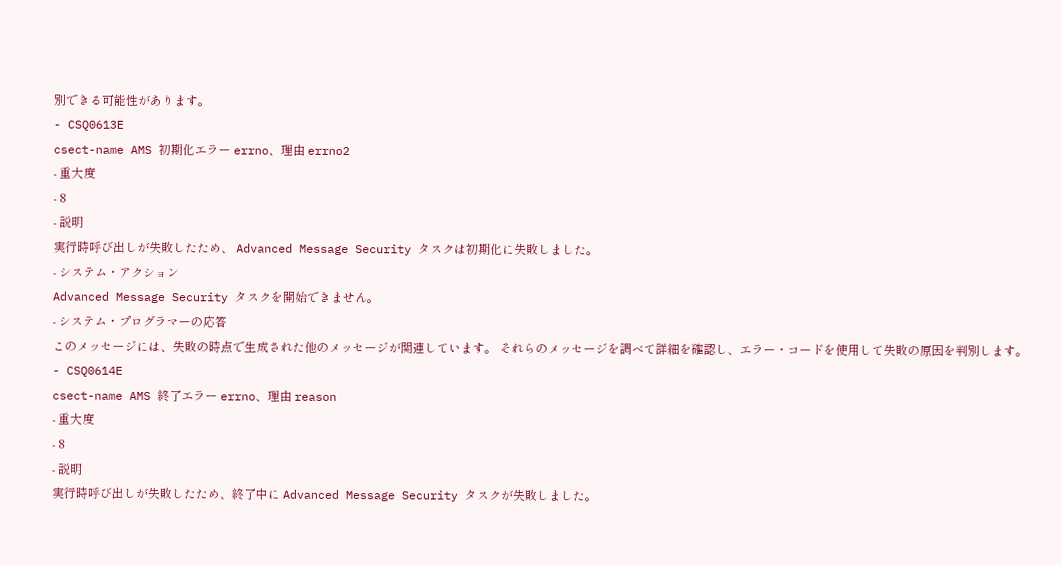別できる可能性があります。
- CSQ0613E
csect-name AMS 初期化エラー errno、理由 errno2
- 重大度
- 8
- 説明
実行時呼び出しが失敗したため、 Advanced Message Security タスクは初期化に失敗しました。
- システム・アクション
Advanced Message Security タスクを開始できません。
- システム・プログラマーの応答
このメッセージには、失敗の時点で生成された他のメッセージが関連しています。 それらのメッセージを調べて詳細を確認し、エラー・コードを使用して失敗の原因を判別します。
- CSQ0614E
csect-name AMS 終了エラー errno、理由 reason
- 重大度
- 8
- 説明
実行時呼び出しが失敗したため、終了中に Advanced Message Security タスクが失敗しました。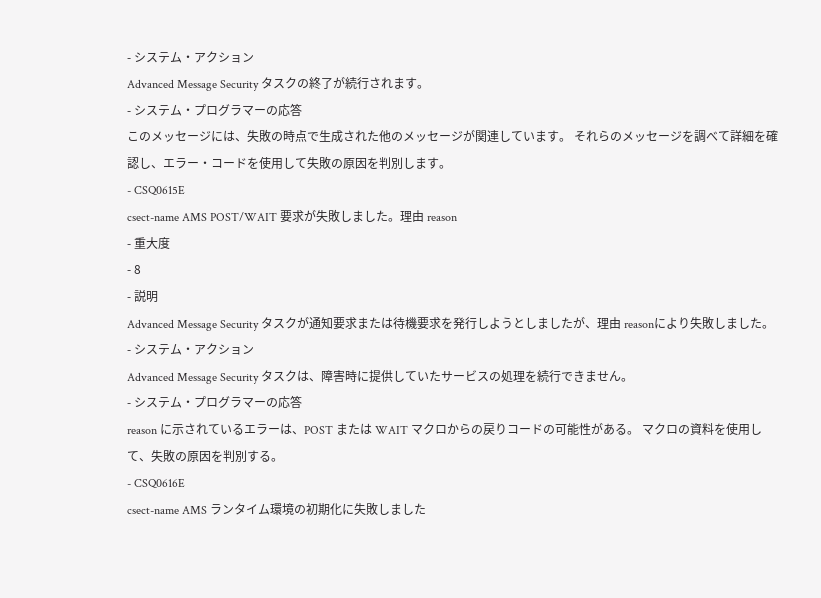- システム・アクション
Advanced Message Security タスクの終了が続行されます。
- システム・プログラマーの応答
このメッセージには、失敗の時点で生成された他のメッセージが関連しています。 それらのメッセージを調べて詳細を確認し、エラー・コードを使用して失敗の原因を判別します。
- CSQ0615E
csect-name AMS POST/WAIT 要求が失敗しました。理由 reason
- 重大度
- 8
- 説明
Advanced Message Security タスクが通知要求または待機要求を発行しようとしましたが、理由 reasonにより失敗しました。
- システム・アクション
Advanced Message Security タスクは、障害時に提供していたサービスの処理を続行できません。
- システム・プログラマーの応答
reason に示されているエラーは、POST または WAIT マクロからの戻りコードの可能性がある。 マクロの資料を使用して、失敗の原因を判別する。
- CSQ0616E
csect-name AMS ランタイム環境の初期化に失敗しました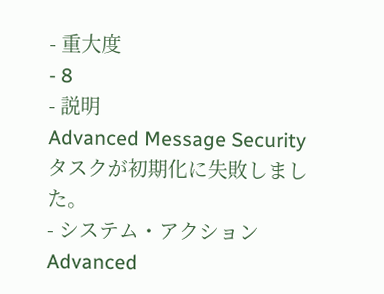- 重大度
- 8
- 説明
Advanced Message Security タスクが初期化に失敗しました。
- システム・アクション
Advanced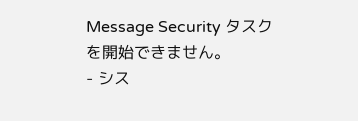Message Security タスクを開始できません。
- シス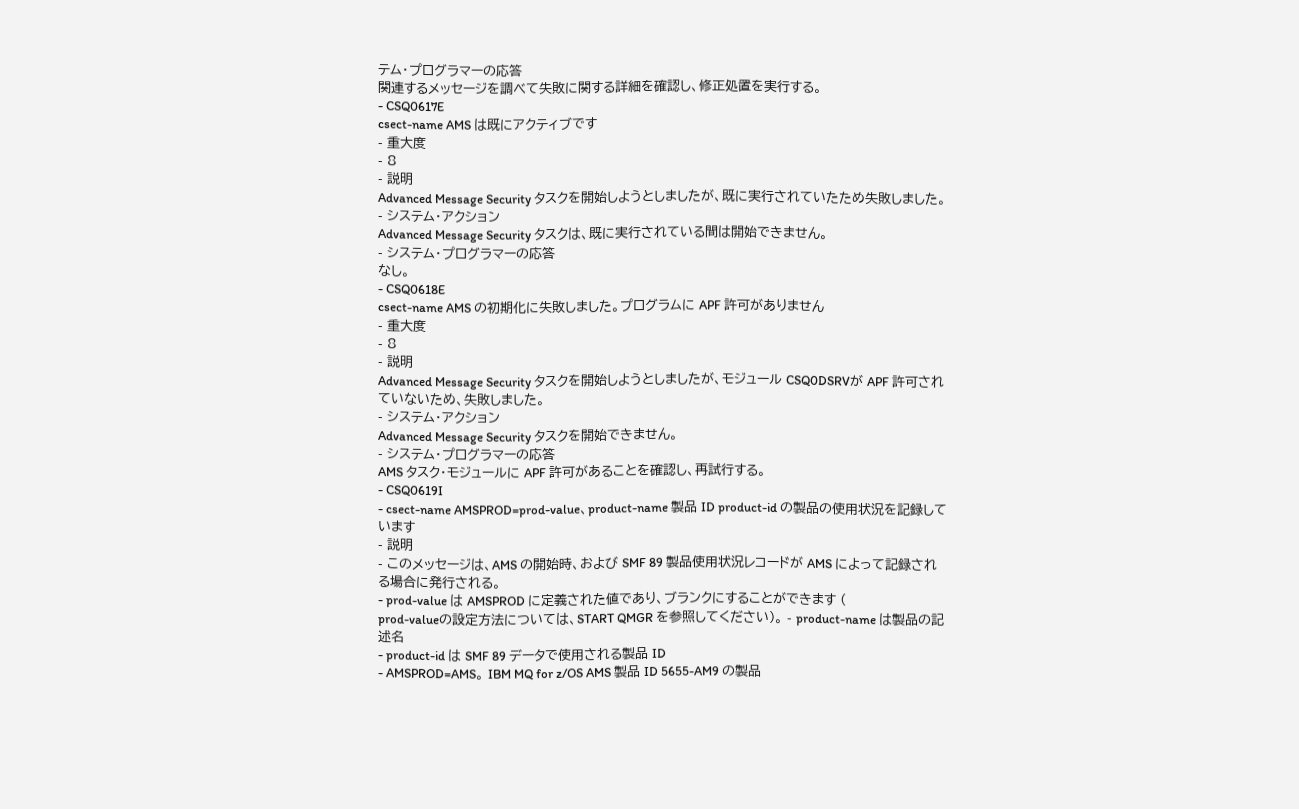テム・プログラマーの応答
関連するメッセージを調べて失敗に関する詳細を確認し、修正処置を実行する。
- CSQ0617E
csect-name AMS は既にアクティブです
- 重大度
- 8
- 説明
Advanced Message Security タスクを開始しようとしましたが、既に実行されていたため失敗しました。
- システム・アクション
Advanced Message Security タスクは、既に実行されている間は開始できません。
- システム・プログラマーの応答
なし。
- CSQ0618E
csect-name AMS の初期化に失敗しました。プログラムに APF 許可がありません
- 重大度
- 8
- 説明
Advanced Message Security タスクを開始しようとしましたが、モジュール CSQ0DSRVが APF 許可されていないため、失敗しました。
- システム・アクション
Advanced Message Security タスクを開始できません。
- システム・プログラマーの応答
AMS タスク・モジュールに APF 許可があることを確認し、再試行する。
- CSQ0619I
- csect-name AMSPROD=prod-value、product-name 製品 ID product-id の製品の使用状況を記録しています
- 説明
- このメッセージは、AMS の開始時、および SMF 89 製品使用状況レコードが AMS によって記録される場合に発行される。
- prod-value は AMSPROD に定義された値であり、ブランクにすることができます (
prod-valueの設定方法については、START QMGR を参照してください)。 - product-name は製品の記述名
- product-id は SMF 89 データで使用される製品 ID
- AMSPROD=AMS。 IBM MQ for z/OS AMS 製品 ID 5655-AM9 の製品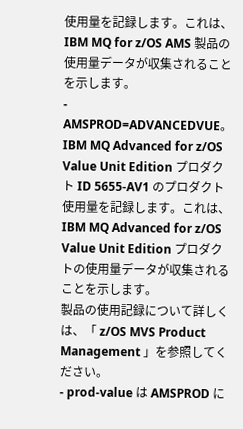使用量を記録します。これは、 IBM MQ for z/OS AMS 製品の使用量データが収集されることを示します。
- AMSPROD=ADVANCEDVUE。 IBM MQ Advanced for z/OS Value Unit Edition プロダクト ID 5655-AV1 のプロダクト使用量を記録します。これは、 IBM MQ Advanced for z/OS Value Unit Edition プロダクトの使用量データが収集されることを示します。
製品の使用記録について詳しくは、「 z/OS MVS Product Management 」を参照してください。
- prod-value は AMSPROD に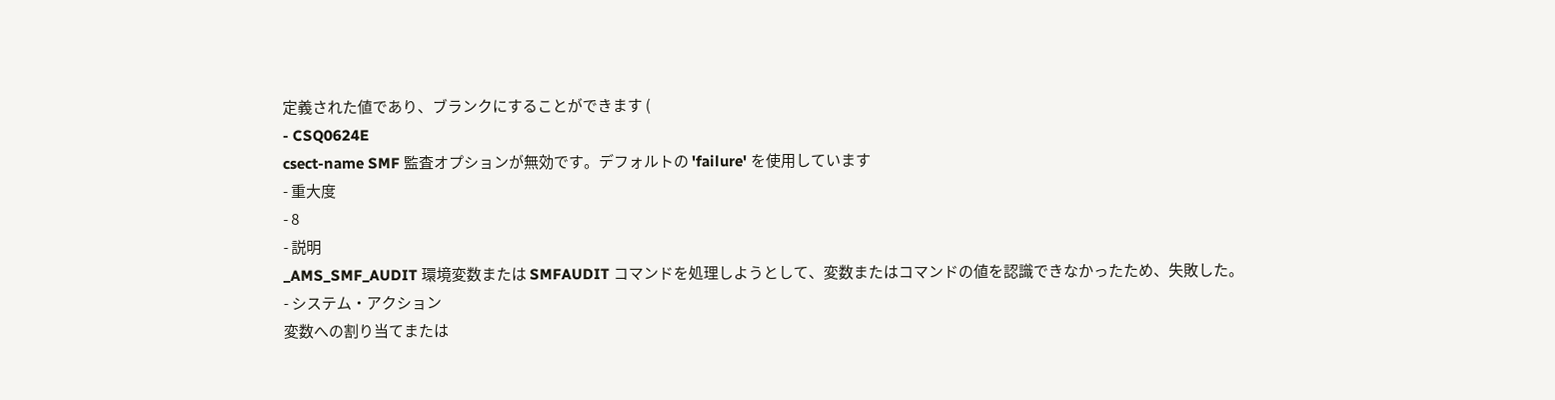定義された値であり、ブランクにすることができます (
- CSQ0624E
csect-name SMF 監査オプションが無効です。デフォルトの 'failure' を使用しています
- 重大度
- 8
- 説明
_AMS_SMF_AUDIT 環境変数または SMFAUDIT コマンドを処理しようとして、変数またはコマンドの値を認識できなかったため、失敗した。
- システム・アクション
変数への割り当てまたは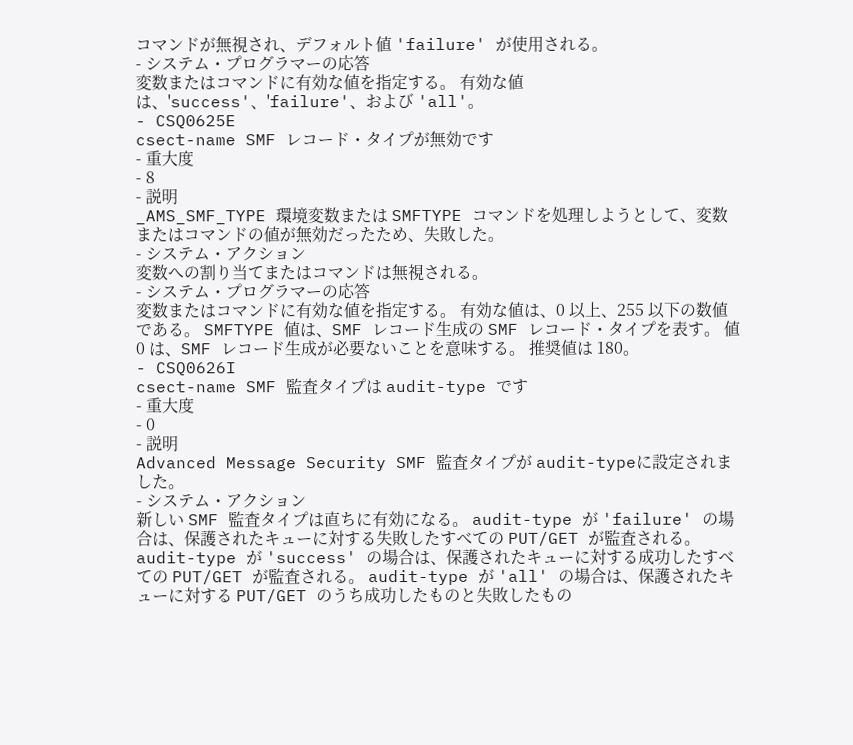コマンドが無視され、デフォルト値 'failure' が使用される。
- システム・プログラマーの応答
変数またはコマンドに有効な値を指定する。 有効な値は、'success'、'failure'、および 'all'。
- CSQ0625E
csect-name SMF レコード・タイプが無効です
- 重大度
- 8
- 説明
_AMS_SMF_TYPE 環境変数または SMFTYPE コマンドを処理しようとして、変数またはコマンドの値が無効だったため、失敗した。
- システム・アクション
変数への割り当てまたはコマンドは無視される。
- システム・プログラマーの応答
変数またはコマンドに有効な値を指定する。 有効な値は、0 以上、255 以下の数値である。 SMFTYPE 値は、SMF レコード生成の SMF レコード・タイプを表す。 値 0 は、SMF レコード生成が必要ないことを意味する。 推奨値は 180。
- CSQ0626I
csect-name SMF 監査タイプは audit-type です
- 重大度
- 0
- 説明
Advanced Message Security SMF 監査タイプが audit-typeに設定されました。
- システム・アクション
新しい SMF 監査タイプは直ちに有効になる。 audit-type が 'failure' の場合は、保護されたキューに対する失敗したすべての PUT/GET が監査される。 audit-type が 'success' の場合は、保護されたキューに対する成功したすべての PUT/GET が監査される。 audit-type が 'all' の場合は、保護されたキューに対する PUT/GET のうち成功したものと失敗したもの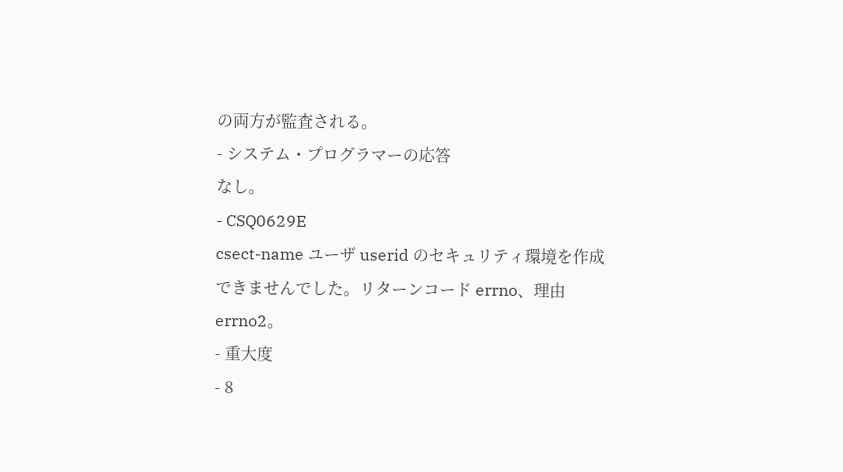の両方が監査される。
- システム・プログラマーの応答
なし。
- CSQ0629E
csect-name ユーザ userid のセキュリティ環境を作成できませんでした。リターンコード errno、理由 errno2。
- 重大度
- 8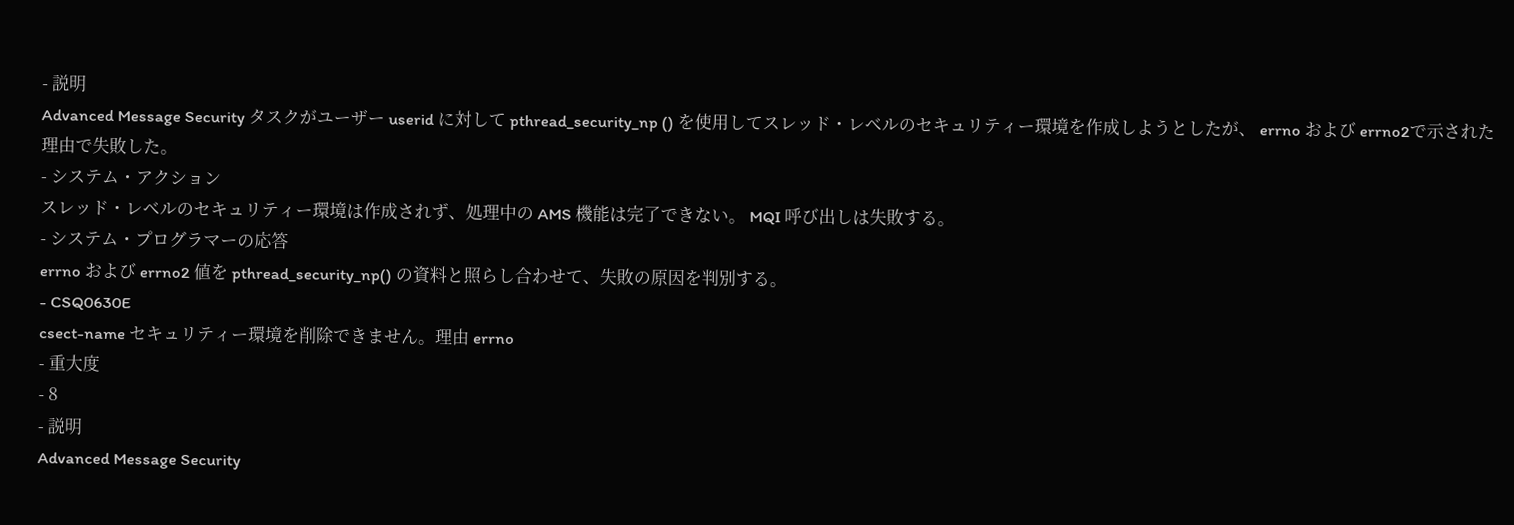- 説明
Advanced Message Security タスクがユーザー userid に対して pthread_security_np () を使用してスレッド・レベルのセキュリティー環境を作成しようとしたが、 errno および errno2で示された理由で失敗した。
- システム・アクション
スレッド・レベルのセキュリティー環境は作成されず、処理中の AMS 機能は完了できない。 MQI 呼び出しは失敗する。
- システム・プログラマーの応答
errno および errno2 値を pthread_security_np() の資料と照らし合わせて、失敗の原因を判別する。
- CSQ0630E
csect-name セキュリティー環境を削除できません。理由 errno
- 重大度
- 8
- 説明
Advanced Message Security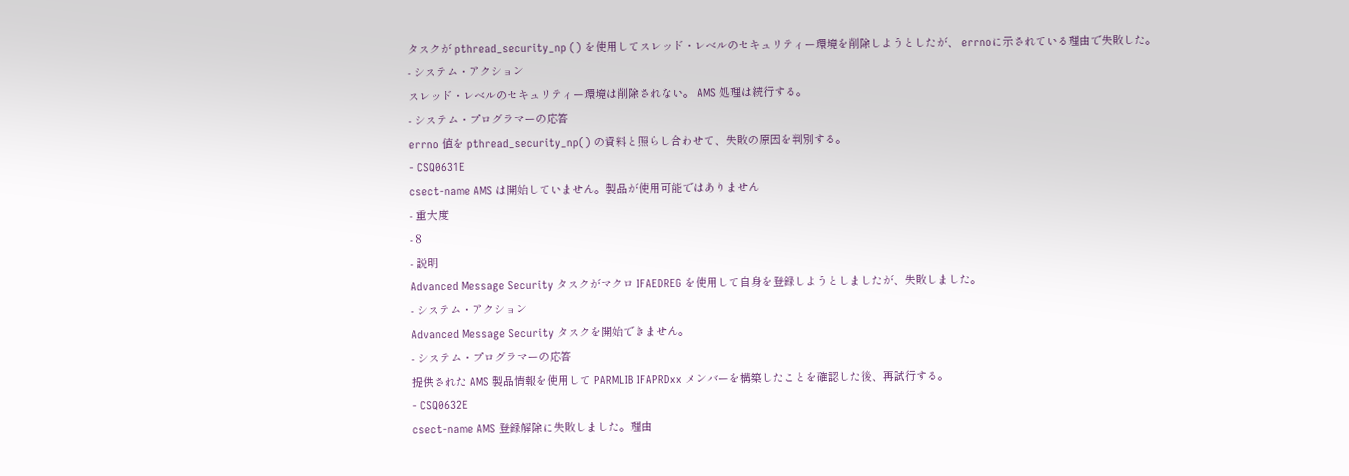タスクが pthread_security_np () を使用してスレッド・レベルのセキュリティー環境を削除しようとしたが、 errnoに示されている理由で失敗した。
- システム・アクション
スレッド・レベルのセキュリティー環境は削除されない。 AMS 処理は続行する。
- システム・プログラマーの応答
errno 値を pthread_security_np() の資料と照らし合わせて、失敗の原因を判別する。
- CSQ0631E
csect-name AMS は開始していません。製品が使用可能ではありません
- 重大度
- 8
- 説明
Advanced Message Security タスクがマクロ IFAEDREG を使用して自身を登録しようとしましたが、失敗しました。
- システム・アクション
Advanced Message Security タスクを開始できません。
- システム・プログラマーの応答
提供された AMS 製品情報を使用して PARMLIB IFAPRDxx メンバーを構築したことを確認した後、再試行する。
- CSQ0632E
csect-name AMS 登録解除に失敗しました。理由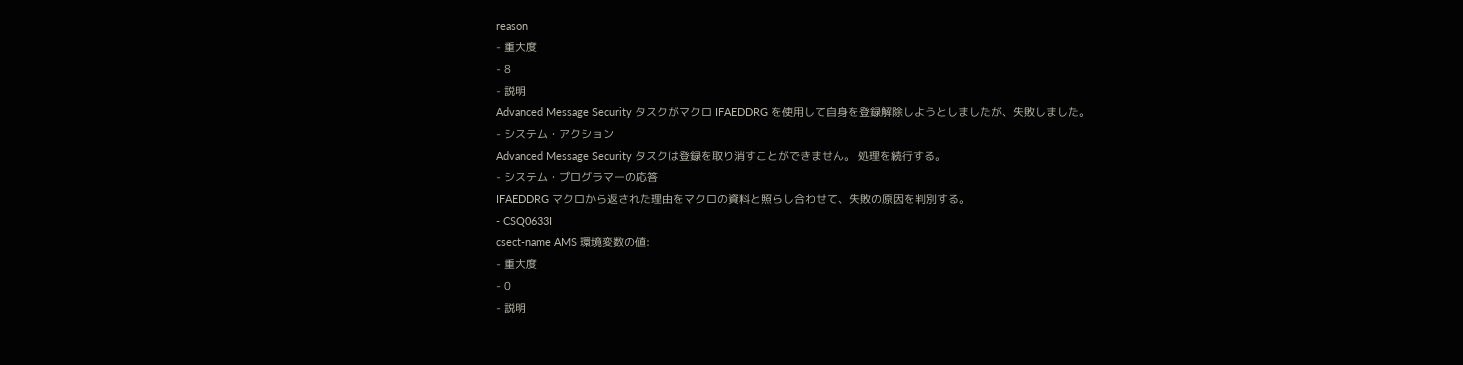reason
- 重大度
- 8
- 説明
Advanced Message Security タスクがマクロ IFAEDDRG を使用して自身を登録解除しようとしましたが、失敗しました。
- システム・アクション
Advanced Message Security タスクは登録を取り消すことができません。 処理を続行する。
- システム・プログラマーの応答
IFAEDDRG マクロから返された理由をマクロの資料と照らし合わせて、失敗の原因を判別する。
- CSQ0633I
csect-name AMS 環境変数の値:
- 重大度
- 0
- 説明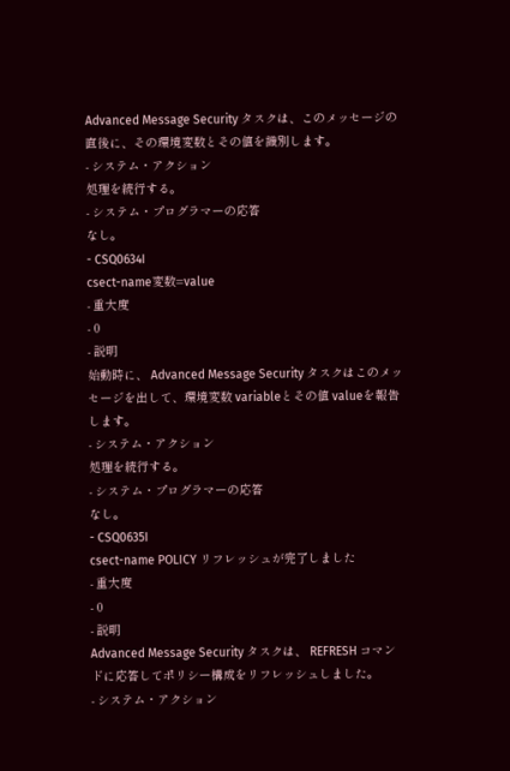Advanced Message Security タスクは、このメッセージの直後に、その環境変数とその値を識別します。
- システム・アクション
処理を続行する。
- システム・プログラマーの応答
なし。
- CSQ0634I
csect-name変数=value
- 重大度
- 0
- 説明
始動時に、 Advanced Message Security タスクはこのメッセージを出して、環境変数 variableとその値 valueを報告します。
- システム・アクション
処理を続行する。
- システム・プログラマーの応答
なし。
- CSQ0635I
csect-name POLICY リフレッシュが完了しました
- 重大度
- 0
- 説明
Advanced Message Security タスクは、 REFRESH コマンドに応答してポリシー構成をリフレッシュしました。
- システム・アクション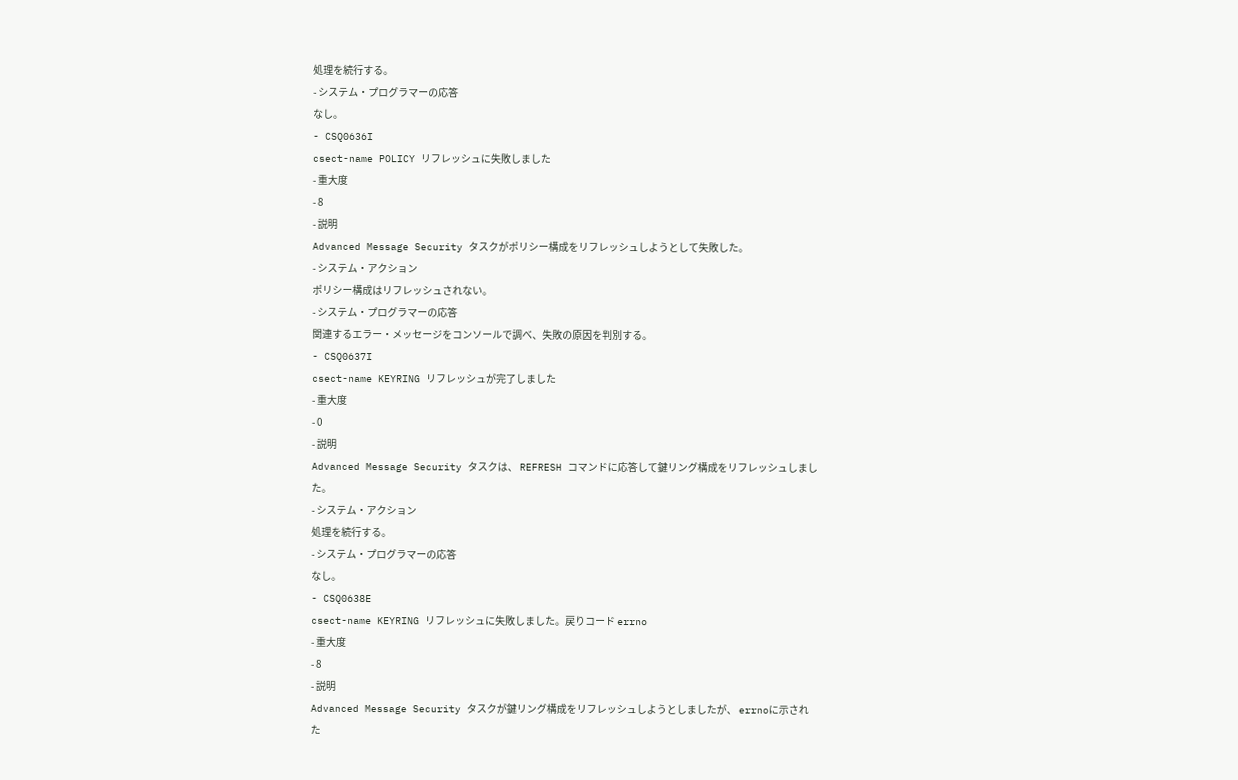処理を続行する。
- システム・プログラマーの応答
なし。
- CSQ0636I
csect-name POLICY リフレッシュに失敗しました
- 重大度
- 8
- 説明
Advanced Message Security タスクがポリシー構成をリフレッシュしようとして失敗した。
- システム・アクション
ポリシー構成はリフレッシュされない。
- システム・プログラマーの応答
関連するエラー・メッセージをコンソールで調べ、失敗の原因を判別する。
- CSQ0637I
csect-name KEYRING リフレッシュが完了しました
- 重大度
- 0
- 説明
Advanced Message Security タスクは、 REFRESH コマンドに応答して鍵リング構成をリフレッシュしました。
- システム・アクション
処理を続行する。
- システム・プログラマーの応答
なし。
- CSQ0638E
csect-name KEYRING リフレッシュに失敗しました。戻りコード errno
- 重大度
- 8
- 説明
Advanced Message Security タスクが鍵リング構成をリフレッシュしようとしましたが、 errnoに示された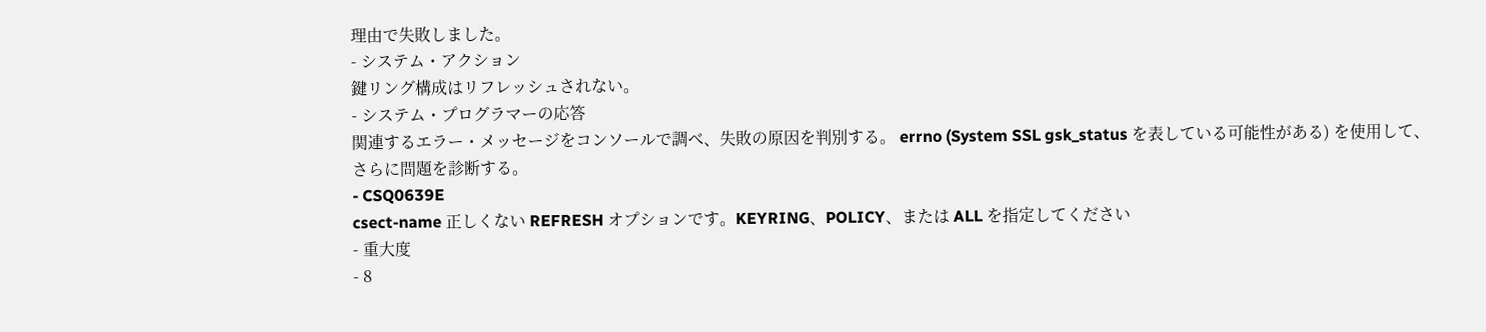理由で失敗しました。
- システム・アクション
鍵リング構成はリフレッシュされない。
- システム・プログラマーの応答
関連するエラー・メッセージをコンソールで調べ、失敗の原因を判別する。 errno (System SSL gsk_status を表している可能性がある) を使用して、さらに問題を診断する。
- CSQ0639E
csect-name 正しくない REFRESH オプションです。KEYRING、POLICY、または ALL を指定してください
- 重大度
- 8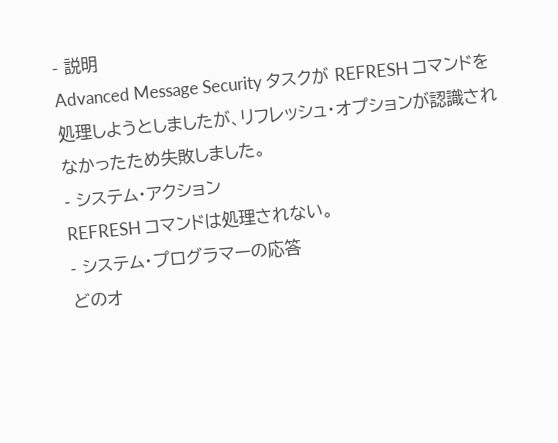- 説明
Advanced Message Security タスクが REFRESH コマンドを処理しようとしましたが、リフレッシュ・オプションが認識されなかったため失敗しました。
- システム・アクション
REFRESH コマンドは処理されない。
- システム・プログラマーの応答
どのオ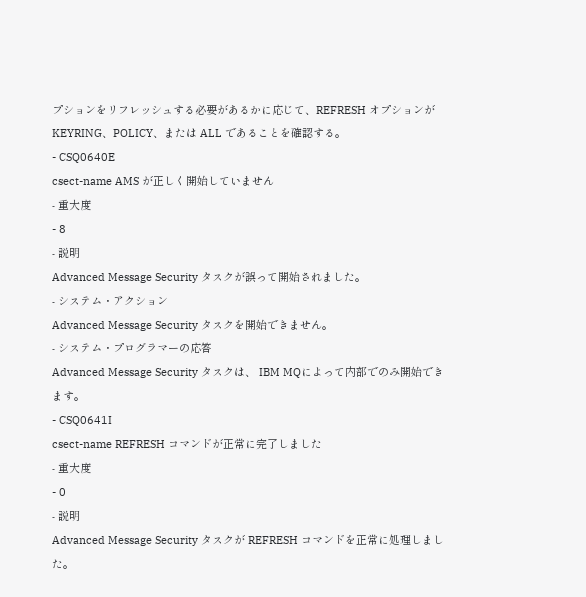プションをリフレッシュする必要があるかに応じて、REFRESH オプションが KEYRING、POLICY、または ALL であることを確認する。
- CSQ0640E
csect-name AMS が正しく開始していません
- 重大度
- 8
- 説明
Advanced Message Security タスクが誤って開始されました。
- システム・アクション
Advanced Message Security タスクを開始できません。
- システム・プログラマーの応答
Advanced Message Security タスクは、 IBM MQによって内部でのみ開始できます。
- CSQ0641I
csect-name REFRESH コマンドが正常に完了しました
- 重大度
- 0
- 説明
Advanced Message Security タスクが REFRESH コマンドを正常に処理しました。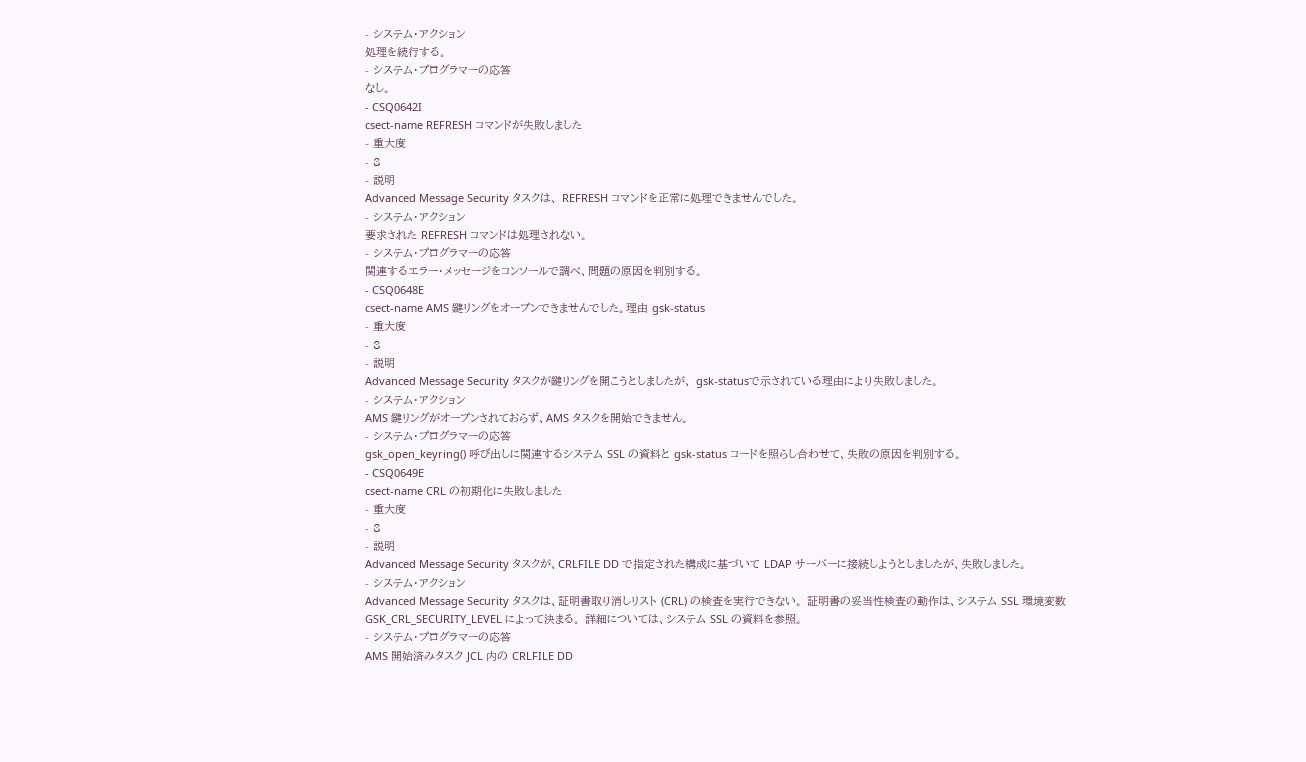- システム・アクション
処理を続行する。
- システム・プログラマーの応答
なし。
- CSQ0642I
csect-name REFRESH コマンドが失敗しました
- 重大度
- 8
- 説明
Advanced Message Security タスクは、 REFRESH コマンドを正常に処理できませんでした。
- システム・アクション
要求された REFRESH コマンドは処理されない。
- システム・プログラマーの応答
関連するエラー・メッセージをコンソールで調べ、問題の原因を判別する。
- CSQ0648E
csect-name AMS 鍵リングをオープンできませんでした。理由 gsk-status
- 重大度
- 8
- 説明
Advanced Message Security タスクが鍵リングを開こうとしましたが、 gsk-statusで示されている理由により失敗しました。
- システム・アクション
AMS 鍵リングがオープンされておらず、AMS タスクを開始できません。
- システム・プログラマーの応答
gsk_open_keyring() 呼び出しに関連するシステム SSL の資料と gsk-status コードを照らし合わせて、失敗の原因を判別する。
- CSQ0649E
csect-name CRL の初期化に失敗しました
- 重大度
- 8
- 説明
Advanced Message Security タスクが、CRLFILE DD で指定された構成に基づいて LDAP サーバーに接続しようとしましたが、失敗しました。
- システム・アクション
Advanced Message Security タスクは、証明書取り消しリスト (CRL) の検査を実行できない。 証明書の妥当性検査の動作は、システム SSL 環境変数 GSK_CRL_SECURITY_LEVEL によって決まる。 詳細については、システム SSL の資料を参照。
- システム・プログラマーの応答
AMS 開始済みタスク JCL 内の CRLFILE DD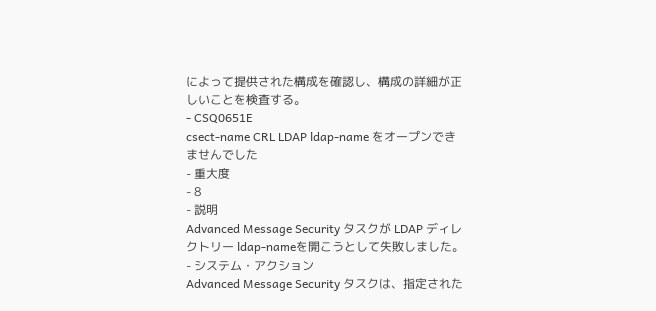によって提供された構成を確認し、構成の詳細が正しいことを検査する。
- CSQ0651E
csect-name CRL LDAP ldap-name をオープンできませんでした
- 重大度
- 8
- 説明
Advanced Message Security タスクが LDAP ディレクトリー ldap-nameを開こうとして失敗しました。
- システム・アクション
Advanced Message Security タスクは、指定された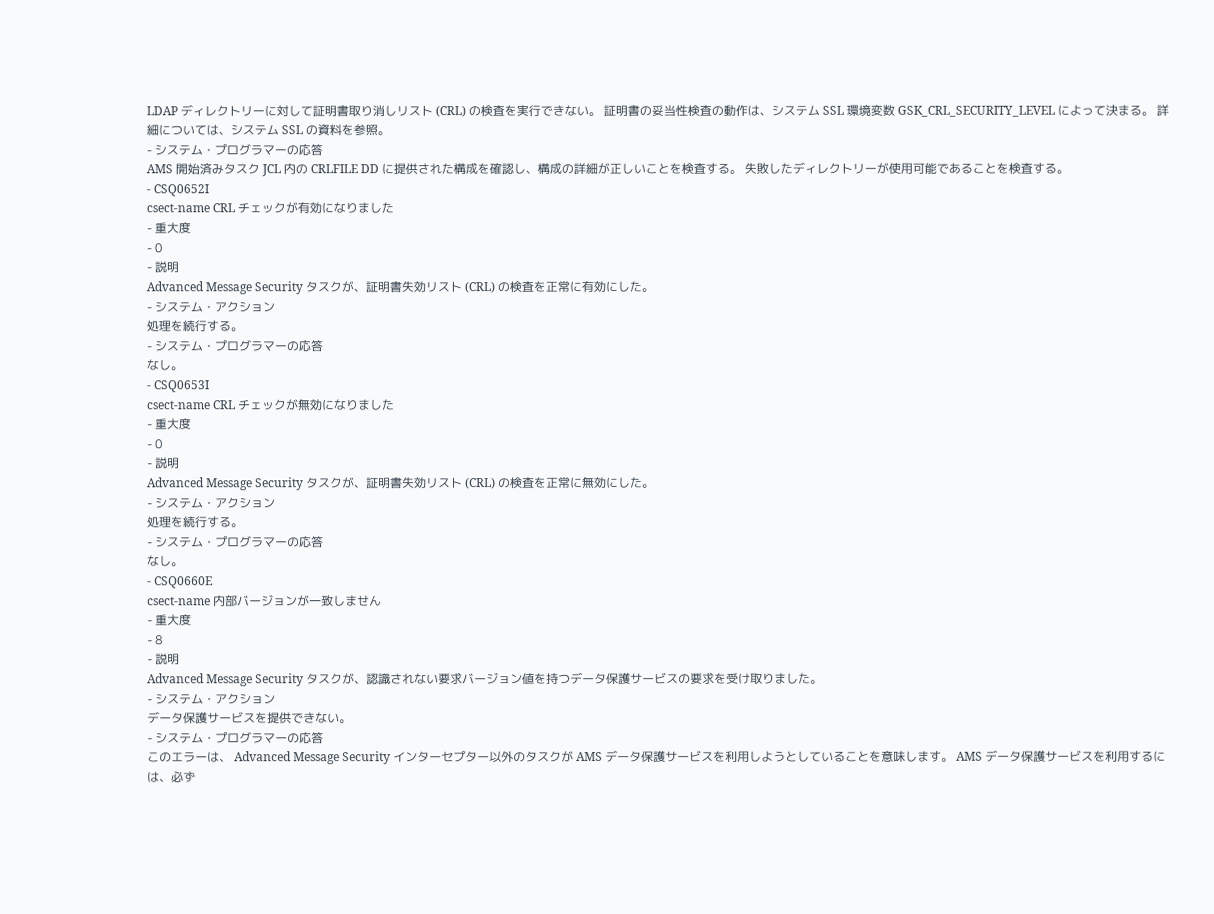LDAP ディレクトリーに対して証明書取り消しリスト (CRL) の検査を実行できない。 証明書の妥当性検査の動作は、システム SSL 環境変数 GSK_CRL_SECURITY_LEVEL によって決まる。 詳細については、システム SSL の資料を参照。
- システム・プログラマーの応答
AMS 開始済みタスク JCL 内の CRLFILE DD に提供された構成を確認し、構成の詳細が正しいことを検査する。 失敗したディレクトリーが使用可能であることを検査する。
- CSQ0652I
csect-name CRL チェックが有効になりました
- 重大度
- 0
- 説明
Advanced Message Security タスクが、証明書失効リスト (CRL) の検査を正常に有効にした。
- システム・アクション
処理を続行する。
- システム・プログラマーの応答
なし。
- CSQ0653I
csect-name CRL チェックが無効になりました
- 重大度
- 0
- 説明
Advanced Message Security タスクが、証明書失効リスト (CRL) の検査を正常に無効にした。
- システム・アクション
処理を続行する。
- システム・プログラマーの応答
なし。
- CSQ0660E
csect-name 内部バージョンが一致しません
- 重大度
- 8
- 説明
Advanced Message Security タスクが、認識されない要求バージョン値を持つデータ保護サービスの要求を受け取りました。
- システム・アクション
データ保護サービスを提供できない。
- システム・プログラマーの応答
このエラーは、 Advanced Message Security インターセプター以外のタスクが AMS データ保護サービスを利用しようとしていることを意味します。 AMS データ保護サービスを利用するには、必ず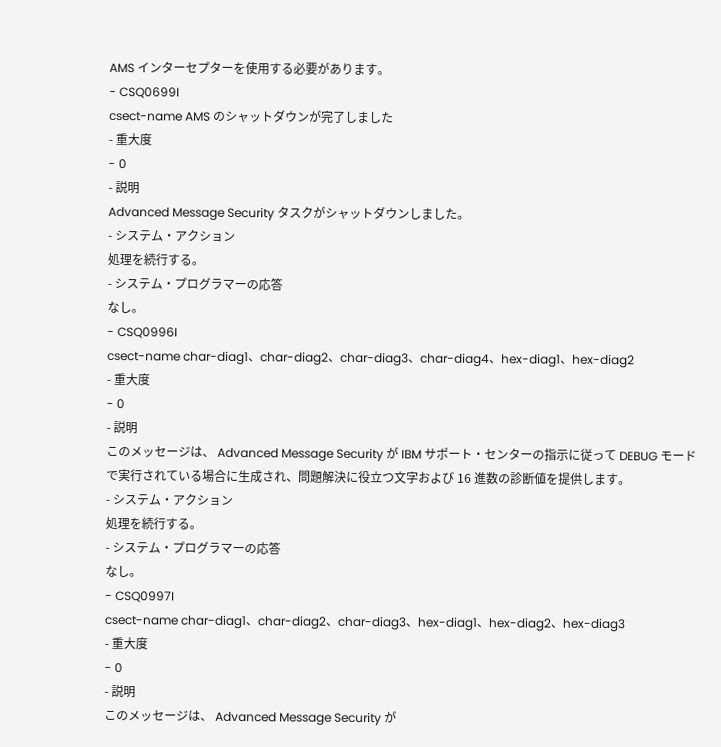AMS インターセプターを使用する必要があります。
- CSQ0699I
csect-name AMS のシャットダウンが完了しました
- 重大度
- 0
- 説明
Advanced Message Security タスクがシャットダウンしました。
- システム・アクション
処理を続行する。
- システム・プログラマーの応答
なし。
- CSQ0996I
csect-name char-diag1、char-diag2、char-diag3、char-diag4、hex-diag1、hex-diag2
- 重大度
- 0
- 説明
このメッセージは、 Advanced Message Security が IBM サポート・センターの指示に従って DEBUG モードで実行されている場合に生成され、問題解決に役立つ文字および 16 進数の診断値を提供します。
- システム・アクション
処理を続行する。
- システム・プログラマーの応答
なし。
- CSQ0997I
csect-name char-diag1、char-diag2、char-diag3、hex-diag1、hex-diag2、hex-diag3
- 重大度
- 0
- 説明
このメッセージは、 Advanced Message Security が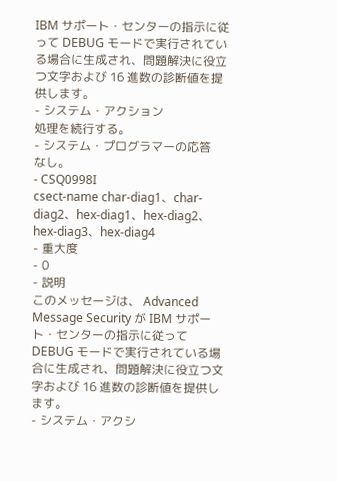IBM サポート・センターの指示に従って DEBUG モードで実行されている場合に生成され、問題解決に役立つ文字および 16 進数の診断値を提供します。
- システム・アクション
処理を続行する。
- システム・プログラマーの応答
なし。
- CSQ0998I
csect-name char-diag1、char-diag2、hex-diag1、hex-diag2、 hex-diag3、hex-diag4
- 重大度
- 0
- 説明
このメッセージは、 Advanced Message Security が IBM サポート・センターの指示に従って DEBUG モードで実行されている場合に生成され、問題解決に役立つ文字および 16 進数の診断値を提供します。
- システム・アクシ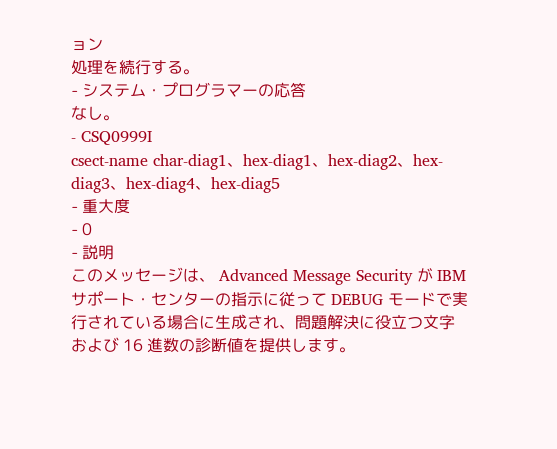ョン
処理を続行する。
- システム・プログラマーの応答
なし。
- CSQ0999I
csect-name char-diag1、hex-diag1、hex-diag2、hex-diag3、hex-diag4、hex-diag5
- 重大度
- 0
- 説明
このメッセージは、 Advanced Message Security が IBM サポート・センターの指示に従って DEBUG モードで実行されている場合に生成され、問題解決に役立つ文字および 16 進数の診断値を提供します。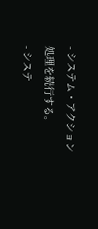- システム・アクション
処理を続行する。
- システ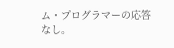ム・プログラマーの応答
なし。